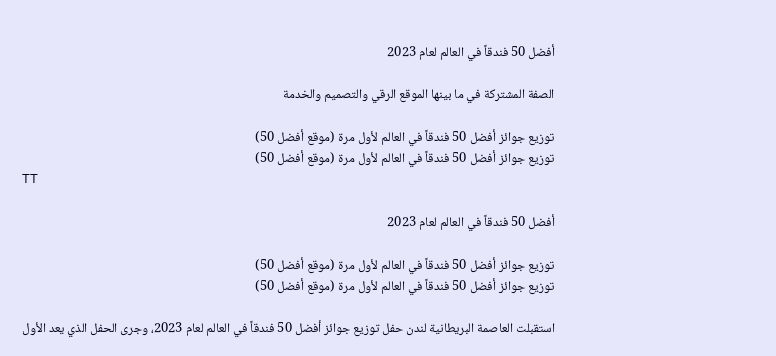أفضل 50 فندقاً في العالم لعام 2023

الصفة المشتركة في ما بينها الموقع الرقي والتصميم والخدمة

توزيع جوائز أفضل 50 فندقاً في العالم لأول مرة (موقع أفضل 50)
توزيع جوائز أفضل 50 فندقاً في العالم لأول مرة (موقع أفضل 50)
TT

أفضل 50 فندقاً في العالم لعام 2023

توزيع جوائز أفضل 50 فندقاً في العالم لأول مرة (موقع أفضل 50)
توزيع جوائز أفضل 50 فندقاً في العالم لأول مرة (موقع أفضل 50)

استقبلت العاصمة البريطانية لندن حفل توزيع جوائز أفضل 50 فندقاً في العالم لعام 2023، وجرى الحفل الذي يعد الأول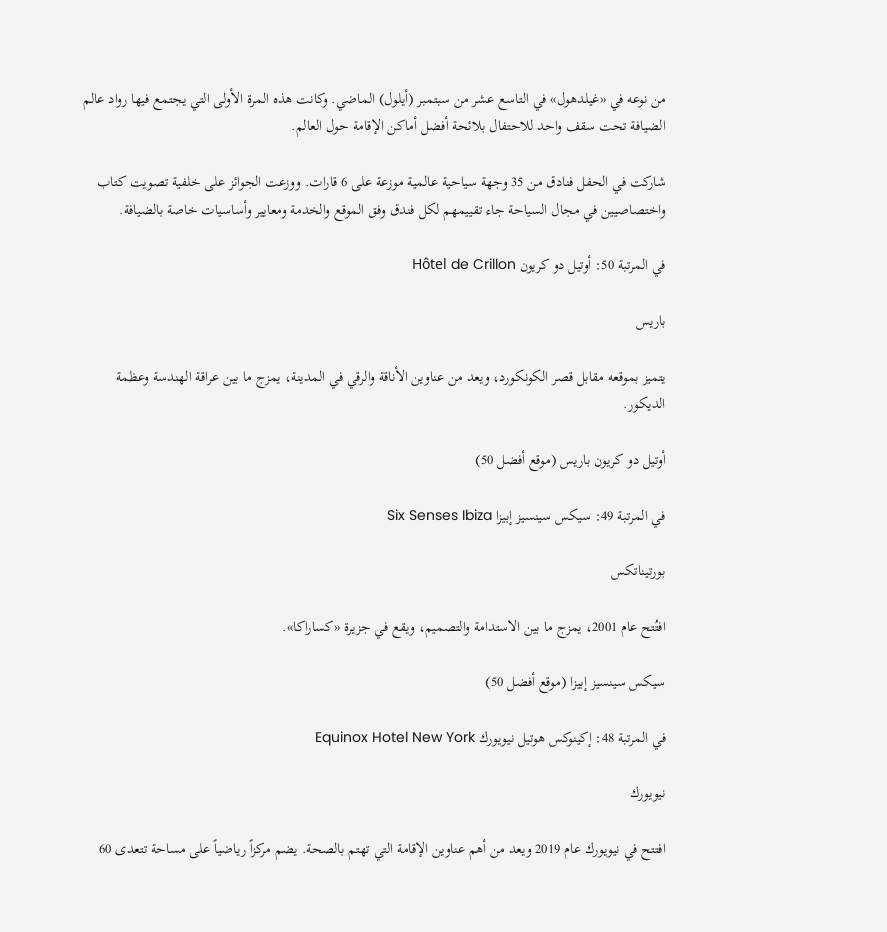من نوعه في «غيلدهول» في التاسع عشر من سبتمبر (أيلول) الماضي. وكانت هذه المرة الأولى التي يجتمع فيها رواد عالم الضيافة تحت سقف واحد للاحتفال بلائحة أفضل أماكن الإقامة حول العالم.

شاركت في الحفل فنادق من 35 وجهة سياحية عالمية موزعة على 6 قارات. ووزعت الجوائز على خلفية تصويت كتاب واختصاصيين في مجال السياحة جاء تقييمهم لكل فندق وفق الموقع والخدمة ومعايير وأساسيات خاصة بالضيافة.

في المرتبة 50: أوتيل دو كريون Hôtel de Crillon

باريس

يتميز بموقعه مقابل قصر الكونكورد، ويعد من عناوين الأناقة والرقي في المدينة، يمزج ما بين عراقة الهندسة وعظمة الديكور.

أوتيل دو كريون باريس (موقع أفضل 50)

في المرتبة 49: سيكس سينسيز إبيزا Six Senses Ibiza

بورتيناتكس

افتُتح عام 2001، يمزج ما بين الاستدامة والتصميم، ويقع في جزيرة «كساراكا».

سيكس سينسيز إبيزا (موقع أفضل 50)

في المرتبة 48: إكينوكس هوتيل نيويورك Equinox Hotel New York

نيويورك

افتتح في نيويورك عام 2019 ويعد من أهم عناوين الإقامة التي تهتم بالصحة. يضم مركزاً رياضياً على مساحة تتعدى 60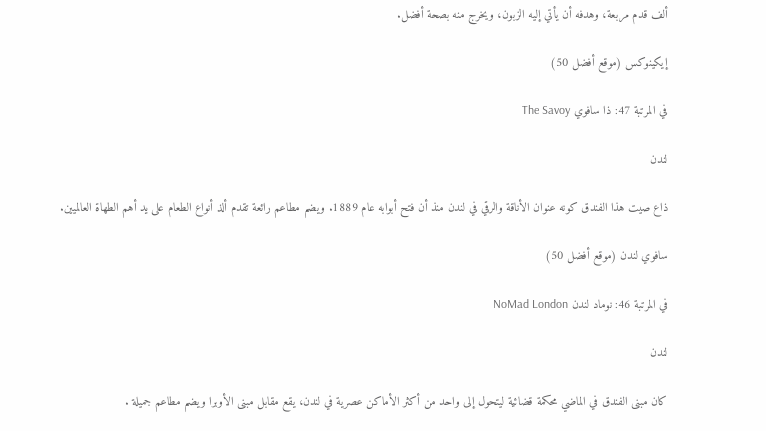ألف قدم مربعة، وهدفه أن يأتي إليه الزبون، ويخرج منه بصحة أفضل.

إيكينوكس (موقع أفضل 50)

في المرتبة 47: ذا سافوي The Savoy

لندن

ذاع صيت هذا الفندق كونه عنوان الأناقة والرقي في لندن منذ أن فتح أبوابه عام 1889. ويضم مطاعم رائعة تقدم ألذ أنواع الطعام على يد أهم الطهاة العالميين.

سافوي لندن (موقع أفضل 50)

في المرتبة 46: نوماد لندن NoMad London

لندن

كان مبنى الفندق في الماضي محكمة قضائية ليتحول إلى واحد من أكثر الأماكن عصرية في لندن، يقع مقابل مبنى الأوبرا ويضم مطاعم جميلة .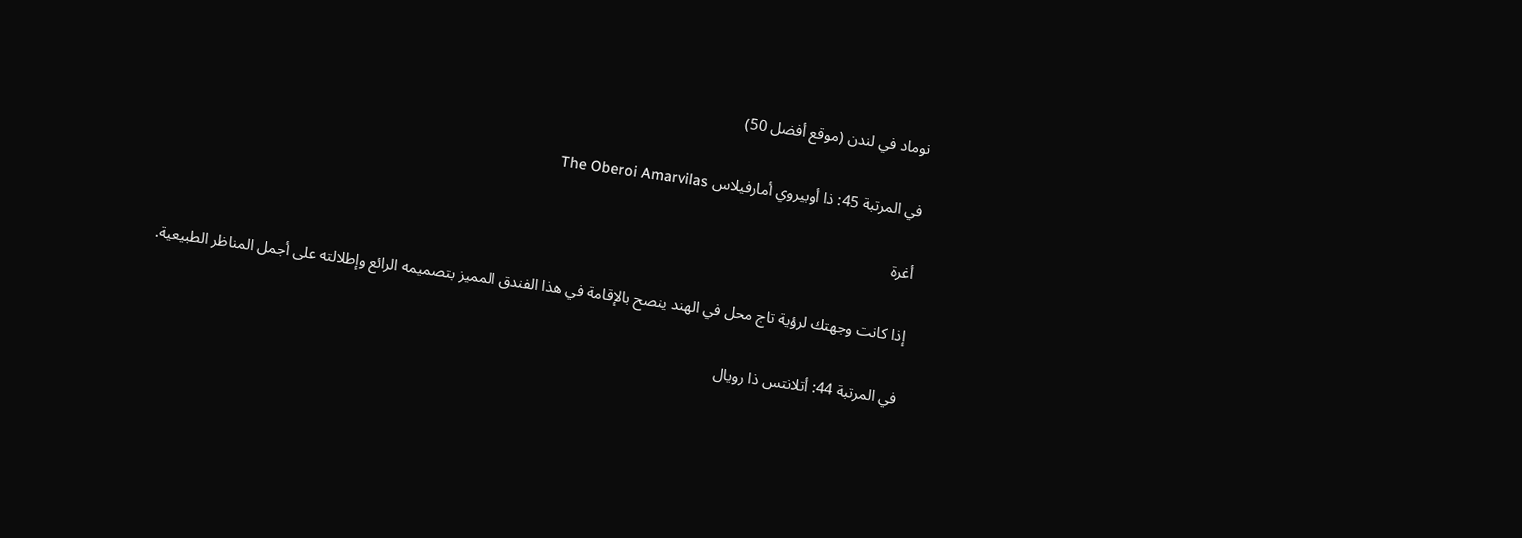نوماد في لندن (موقع أفضل 50)

في المرتبة 45: ذا أوبيروي أمارفيلاس The Oberoi Amarvilas

أغرة

إذا كانت وجهتك لرؤية تاج محل في الهند ينصح بالإقامة في هذا الفندق المميز بتصميمه الرائع وإطلالته على أجمل المناظر الطبيعية.

في المرتبة 44: أتلانتس ذا رويال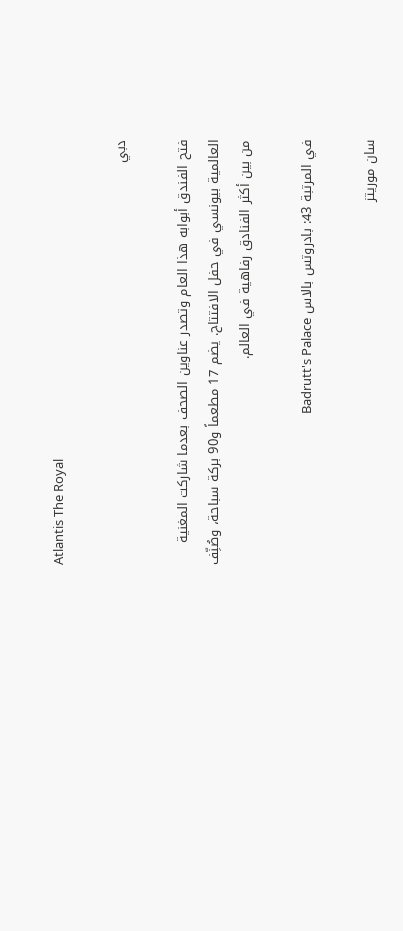Atlantis The Royal

دبي

فتح الفندق أبوابه هذا العام وتصدر عناوين الصحف بعدما شاركت المغنية العالمية بيونسي في حفل الافتتاح. يضم 17 مطعماً و90 بركة سباحة، وصُنِّف من بين أكثر الفنادق رفاهية في العالم.

في المرتبة 43: بادروتس بالاس Badrutt's Palace

سان موريتز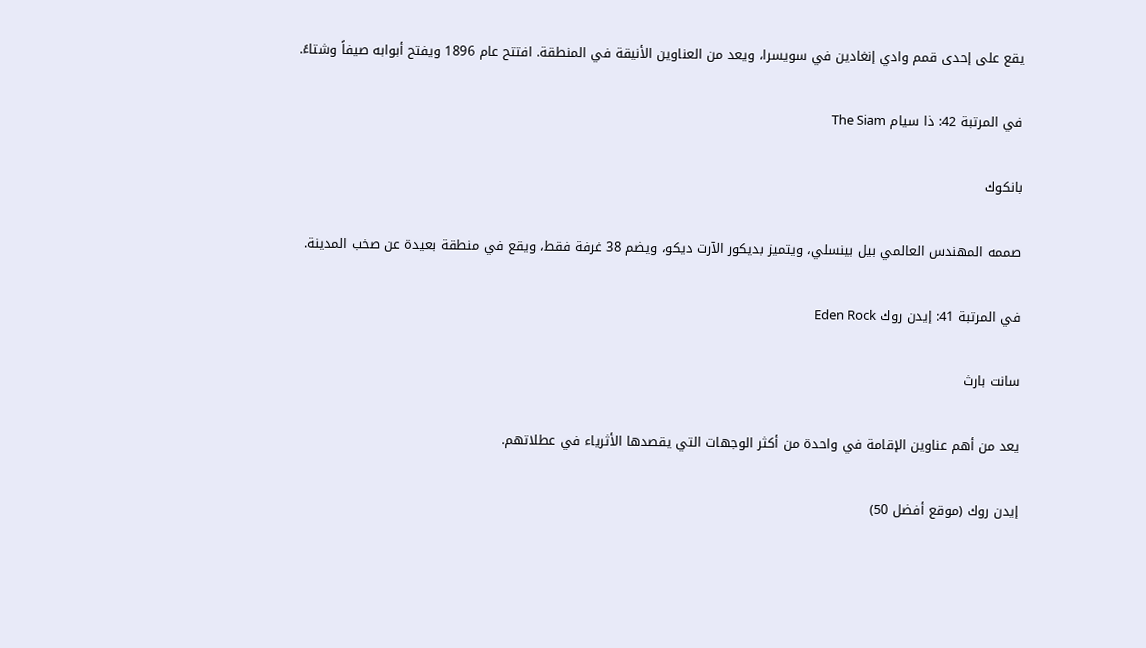يقع على إحدى قمم وادي إنغادين في سويسرا، ويعد من العناوين الأنيقة في المنطقة. افتتح عام 1896 ويفتح أبوابه صيفاً وشتاءً.

في المرتبة 42: ذا سيام The Siam

بانكوك

صممه المهندس العالمي بيل بينسلي، ويتميز بديكور الآرت ديكو، ويضم 38 غرفة فقط، ويقع في منطقة بعيدة عن صخب المدينة.

في المرتبة 41: إيدن روك Eden Rock

سانت بارث

يعد من أهم عناوين الإقامة في واحدة من أكثر الوجهات التي يقصدها الأثرياء في عطلاتهم.

إيدن روك (موقع أفضل 50)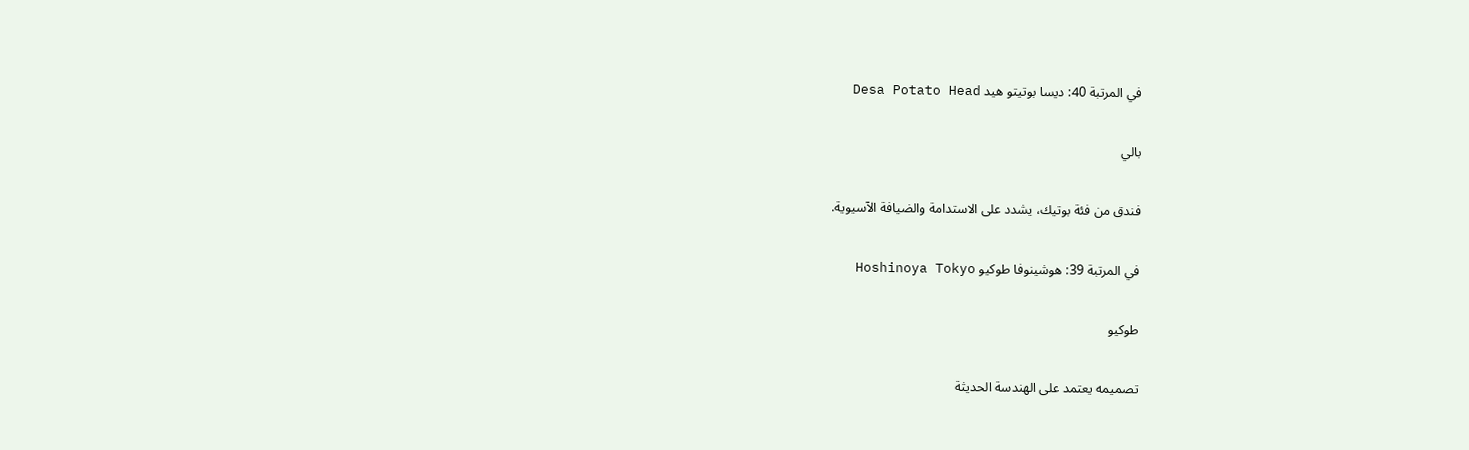في المرتبة 40: ديسا بوتيتو هيد Desa Potato Head

بالي

فندق من فئة بوتيك، يشدد على الاستدامة والضيافة الآسيوية.

في المرتبة 39: هوشينوفا طوكيو Hoshinoya Tokyo

طوكيو

تصميمه يعتمد على الهندسة الحديثة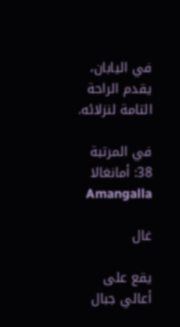في اليابان، يقدم الراحة التامة لنزلائه.

في المرتبة 38: أمانغالا Amangalla

غال

يقع على أعالي جبال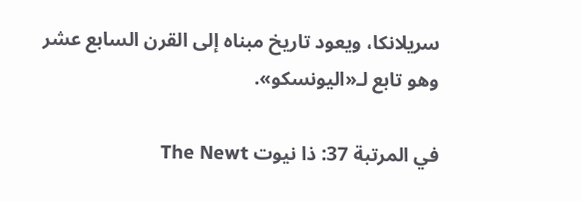سريلانكا، ويعود تاريخ مبناه إلى القرن السابع عشر وهو تابع لـ«اليونسكو».

في المرتبة 37: ذا نيوت The Newt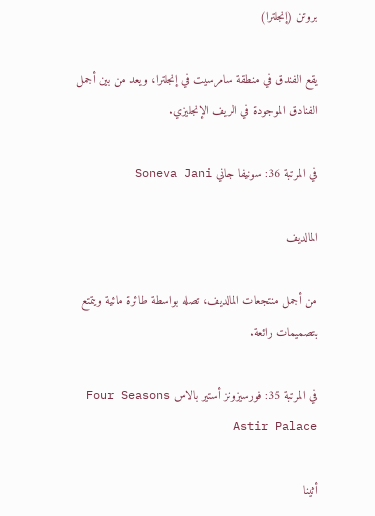بروتن (إنجلترا)

يقع الفندق في منطقة سامرسيت في إنجلترا، ويعد من بين أجمل الفنادق الموجودة في الريف الإنجليزي.

في المرتبة 36: سونيفا جاني Soneva Jani

المالديف

من أجمل منتجعات المالديف، تصله بواسطة طائرة مائية ويتمتع بتصميمات رائعة.

في المرتبة 35: فورسيزونز أستير بالاس Four Seasons Astir Palace

أثينا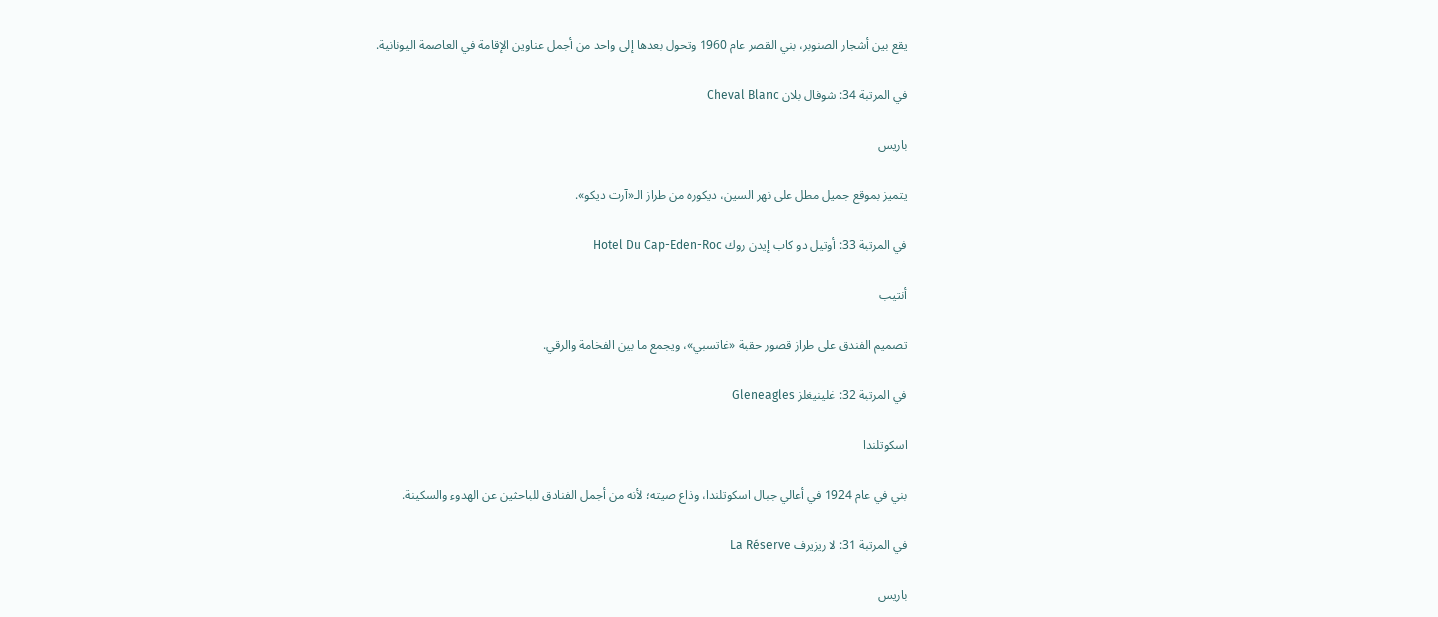يقع بين أشجار الصنوبر، بني القصر عام 1960 وتحول بعدها إلى واحد من أجمل عناوين الإقامة في العاصمة اليونانية.

في المرتبة 34: شوفال بلان Cheval Blanc

باريس

يتميز بموقع جميل مطل على نهر السين، ديكوره من طراز الـ«آرت ديكو».

في المرتبة 33: أوتيل دو كاب إيدن روك Hotel Du Cap-Eden-Roc

أنتيب

تصميم الفندق على طراز قصور حقبة «غاتسبي»، ويجمع ما بين الفخامة والرقي.

في المرتبة 32: غلينيغلز Gleneagles

اسكوتلندا

بني في عام 1924 في أعالي جبال اسكوتلندا، وذاع صيته؛ لأنه من أجمل الفنادق للباحثين عن الهدوء والسكينة.

في المرتبة 31: لا ريزيرف La Réserve

باريس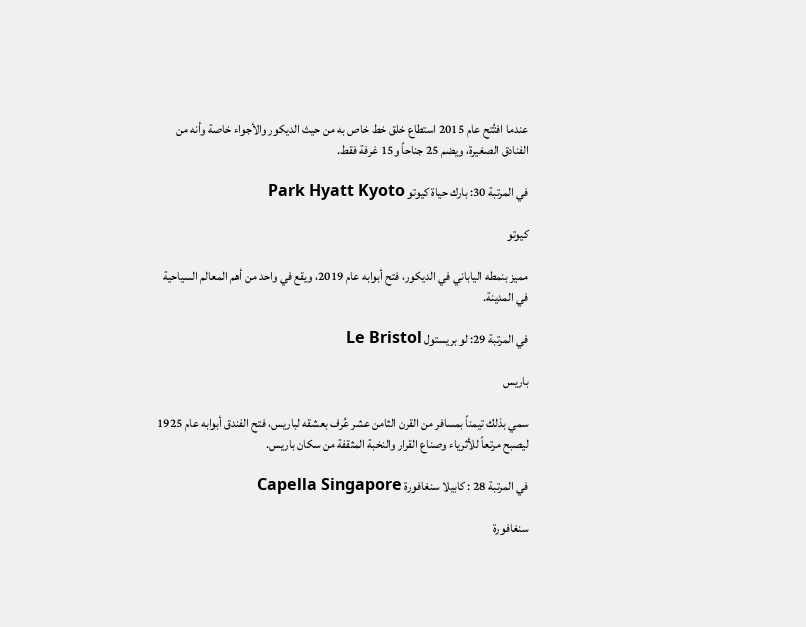عندما افتُتح عام 2015 استطاع خلق خط خاص به من حيث الديكور والأجواء خاصة وأنه من الفنادق الصغيرة، ويضم 25 جناحاً و15 غرفة فقط.

في المرتبة 30: بارك حياة كيوتو Park Hyatt Kyoto

كيوتو

مميز بنمطه الياباني في الديكور، فتح أبوابه عام 2019، ويقع في واحد من أهم المعالم السياحية في المدينة.

في المرتبة 29: لو بريستول Le Bristol

باريس

سمي بذلك تيمناً بمسافر من القرن الثامن عشر عُرف بعشقه لباريس، فتح الفندق أبوابه عام 1925 ليصبح مرتعاً للأثرياء وصناع القرار والنخبة المثقفة من سكان باريس.

في المرتبة 28 : كابيلا سنغافورة Capella Singapore

سنغافورة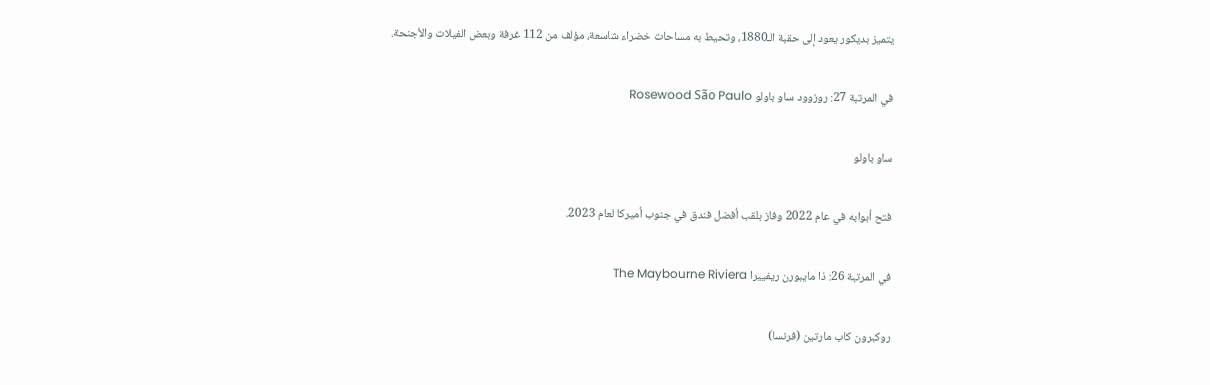يتميز بديكور يعود إلى حقبة الـ1880، وتحيط به مساحات خضراء شاسعة، مؤلف من 112 غرفة وبعض الفيلات والأجنحة.

في المرتبة 27: روزوود ساو باولو Rosewood São Paulo

ساو باولو

فتح أبوابه في عام 2022 وفاز بلقب أفضل فندق في جنوب أميركا لعام 2023.

في المرتبة 26: ذا مايبورن ريفييرا The Maybourne Riviera

روكبرون كاب مارتين (فرنسا)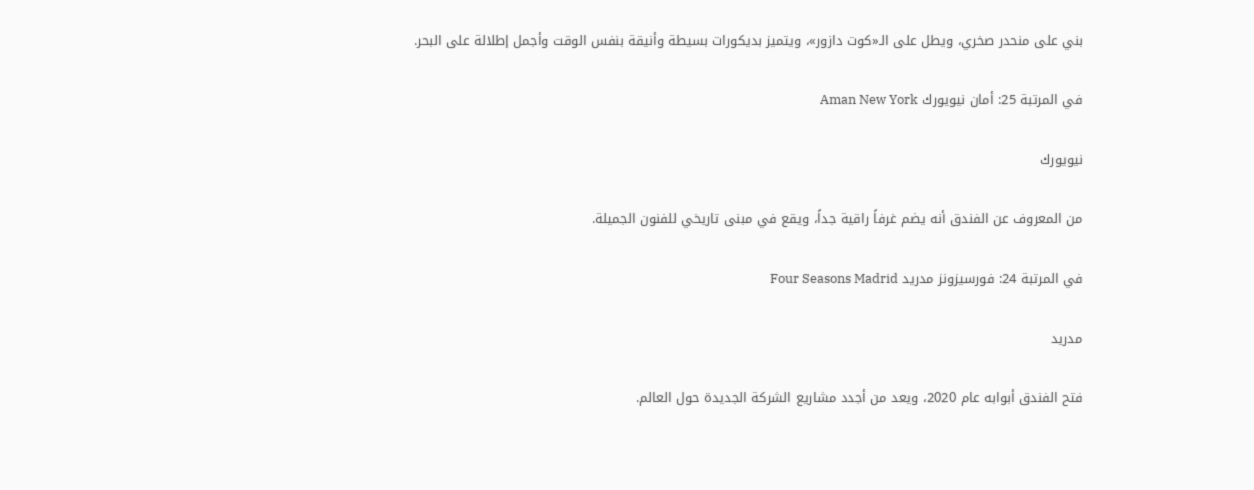بني على منحدر صخري، ويطل على الـ«كوت دازور»، ويتميز بديكورات بسيطة وأنيقة بنفس الوقت وأجمل إطلالة على البحر.

في المرتبة 25: أمان نيويورك Aman New York

نيويورك

من المعروف عن الفندق أنه يضم غرفاً راقية جداً، ويقع في مبنى تاريخي للفنون الجميلة.

في المرتبة 24: فورسيزونز مدريد Four Seasons Madrid

مدريد

فتح الفندق أبوابه عام 2020، ويعد من أجدد مشاريع الشركة الجديدة حول العالم.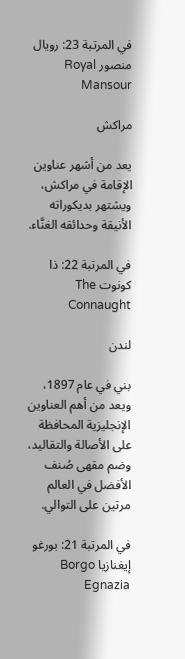في المرتبة 23: رويال منصور Royal Mansour

مراكش

يعد من أشهر عناوين الإقامة في مراكش، ويشتهر بديكوراته الأنيقة وحدائقه الغنَّاء.

في المرتبة 22: ذا كونوت The Connaught

لندن

بني في عام 1897، ويعد من أهم العناوين الإنجليزية المحافظة على الأصالة والتقاليد، وضم مقهى صُنف الأفضل في العالم مرتين على التوالي.

في المرتبة 21: بورغو إيغنازيا Borgo Egnazia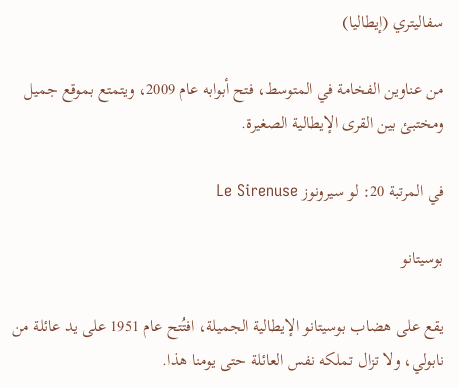سفاليتري (إيطاليا)

من عناوين الفخامة في المتوسط، فتح أبوابه عام 2009، ويتمتع بموقع جميل ومختبئ بين القرى الإيطالية الصغيرة.

في المرتبة 20: لو سيرونوز Le Sirenuse

بوسيتانو

يقع على هضاب بوسيتانو الإيطالية الجميلة، افتُتح عام 1951 على يد عائلة من نابولي، ولا تزال تملكه نفس العائلة حتى يومنا هذا.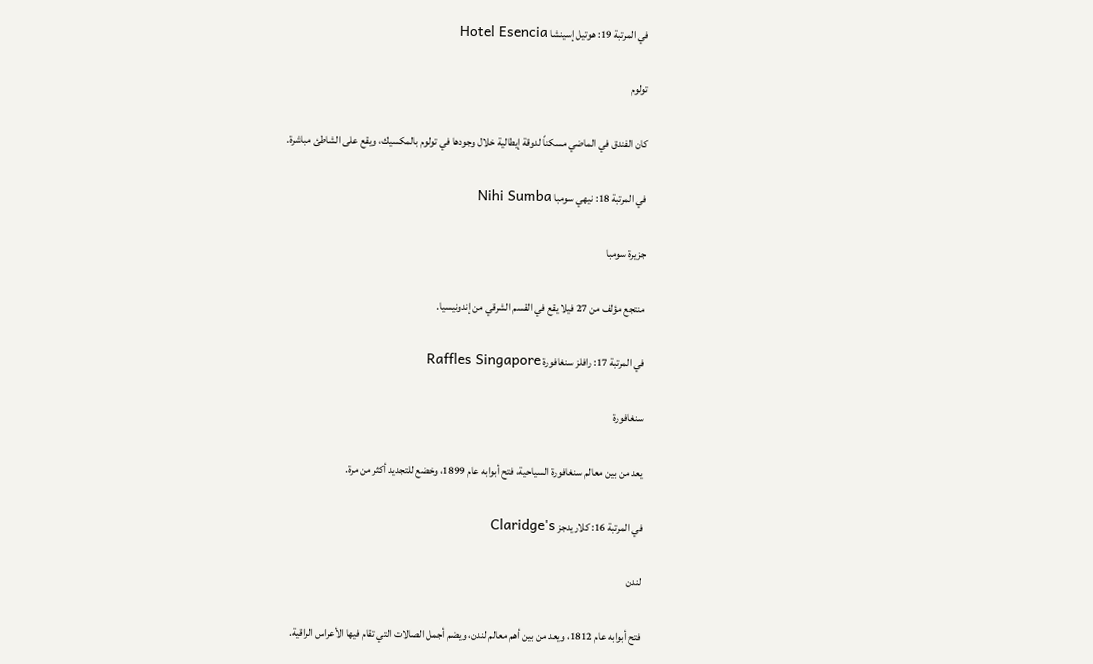في المرتبة 19: هوتيل إسينشا Hotel Esencia

تولوم

كان الفندق في الماضي مسكناً لدوقة إيطالية خلال وجودها في تولوم بالمكسيك، ويقع على الشاطئ مباشرة.

في المرتبة 18: نيهي سومبا Nihi Sumba

جزيرة سومبا

منتجع مؤلف من 27 فيلا يقع في القسم الشرقي من إندونيسيا.

في المرتبة 17: رافلز سنغافورة Raffles Singapore

سنغافورة

يعد من بين معالم سنغافورة السياحية، فتح أبوابه عام 1899، وخضع للتجديد أكثر من مرة.

في المرتبة 16: كلاريدجز Claridge's

لندن

فتح أبوابه عام 1812، ويعد من بين أهم معالم لندن، ويضم أجمل الصالات التي تقام فيها الأعراس الراقية.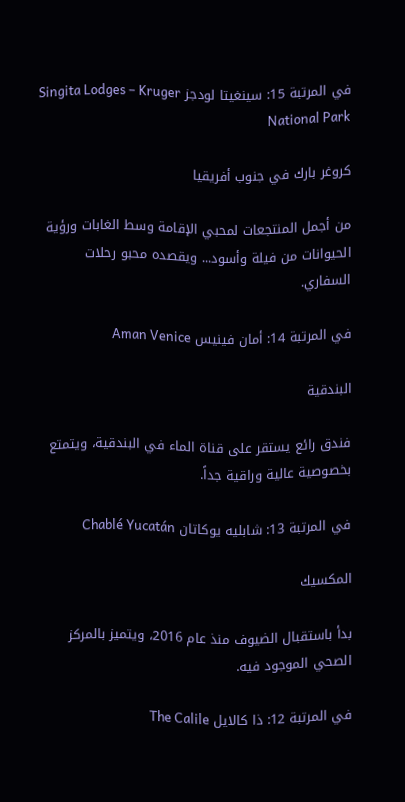في المرتبة 15: سينغيتا لودجز Singita Lodges – Kruger National Park

كروغر بارك في جنوب أفريقيا

من أجمل المنتجعات لمحبي الإقامة وسط الغابات ورؤية الحيوانات من فيلة وأسود... ويقصده محبو رحلات السفاري.

في المرتبة 14: أمان فينيس Aman Venice

البندقية

فندق رائع يستقر على قناة الماء في البندقية، ويتمتع بخصوصية عالية وراقية جداً.

في المرتبة 13: شابليه يوكاتان Chablé Yucatán

المكسيك

بدأ باستقبال الضيوف منذ عام 2016، ويتميز بالمركز الصحي الموجود فيه.

في المرتبة 12: ذا كالايل The Calile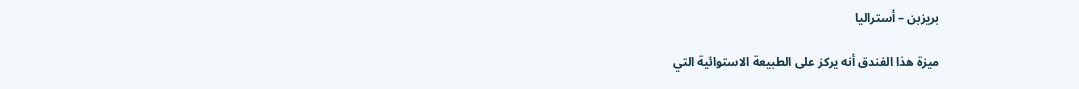بريزبن – أستراليا

ميزة هذا الفندق أنه يركز على الطبيعة الاستوائية التي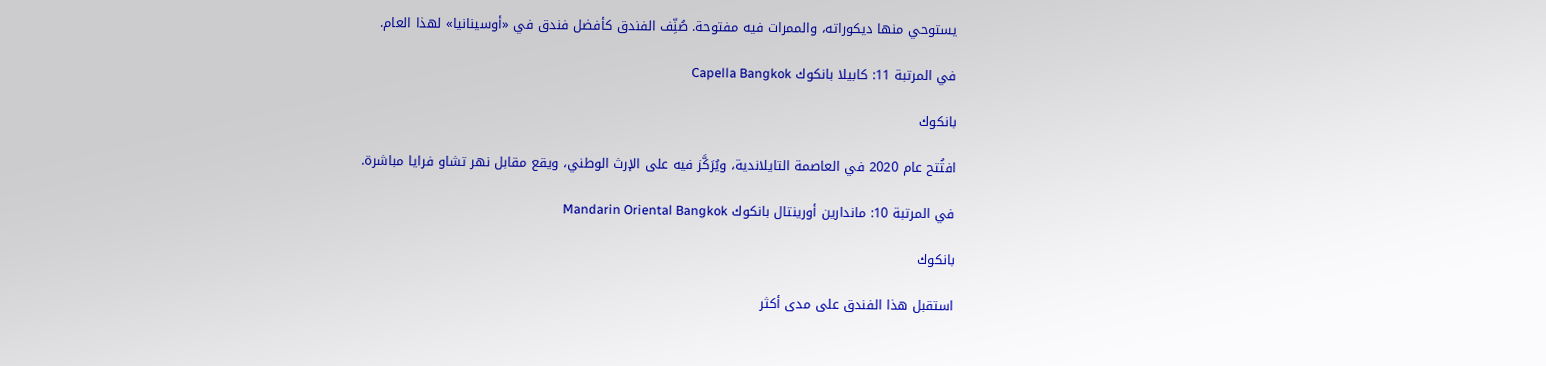يستوحي منها ديكوراته، والممرات فيه مفتوحة. صُنِّف الفندق كأفضل فندق في «أوسينانيا» لهذا العام.

في المرتبة 11: كابيلا بانكوك Capella Bangkok

بانكوك

افتُتح عام 2020 في العاصمة التايلاندية، ويُرَكَّز فيه على الإرث الوطني، ويقع مقابل نهر تشاو فرايا مباشرة.

في المرتبة 10: ماندارين أورينتال بانكوك Mandarin Oriental Bangkok

بانكوك

استقبل هذا الفندق على مدى أكثر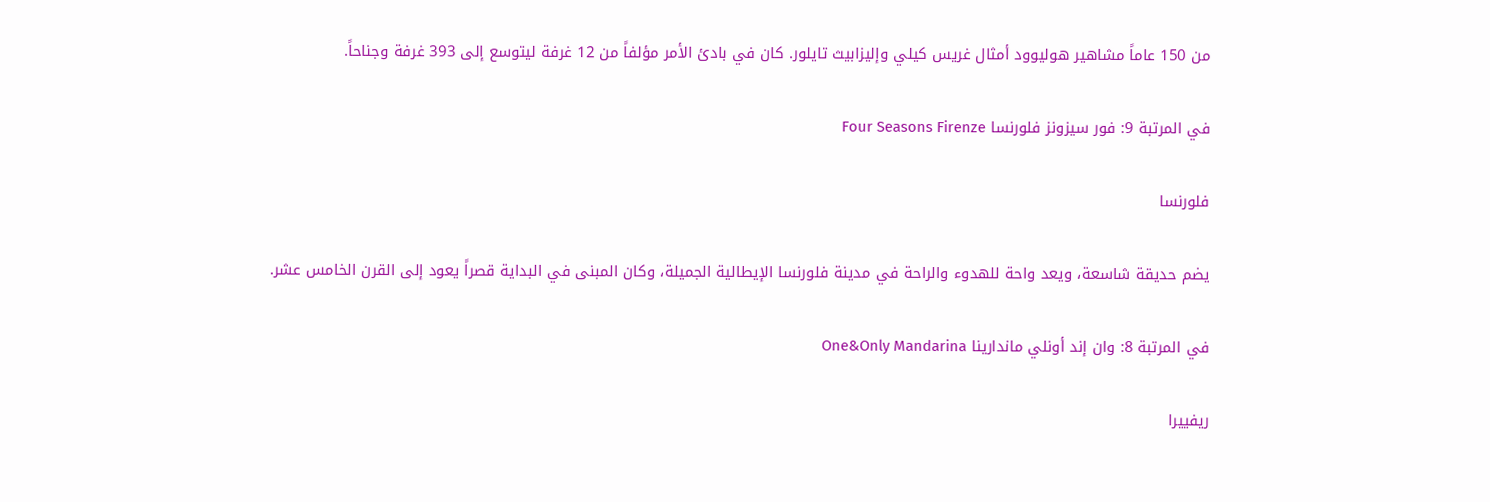من 150 عاماً مشاهير هوليوود أمثال غريس كيلي وإليزابيث تايلور. كان في بادئ الأمر مؤلفاً من 12 غرفة ليتوسع إلى 393 غرفة وجناحاً.

في المرتبة 9: فور سيزونز فلورنسا Four Seasons Firenze

فلورنسا

يضم حديقة شاسعة، ويعد واحة للهدوء والراحة في مدينة فلورنسا الإيطالية الجميلة، وكان المبنى في البداية قصراً يعود إلى القرن الخامس عشر.

في المرتبة 8: وان إند أونلي ماندارينا One&Only Mandarina

ريفييرا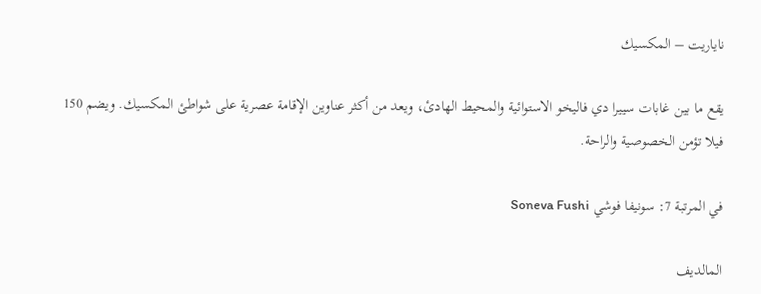ناياريت – المكسيك

يقع ما بين غابات سييرا دي فاليخو الاستوائية والمحيط الهادئ، ويعد من أكثر عناوين الإقامة عصرية على شواطئ المكسيك. ويضم 150 فيلا تؤمن الخصوصية والراحة.

في المرتبة 7: سونيفا فوشي Soneva Fushi

المالديف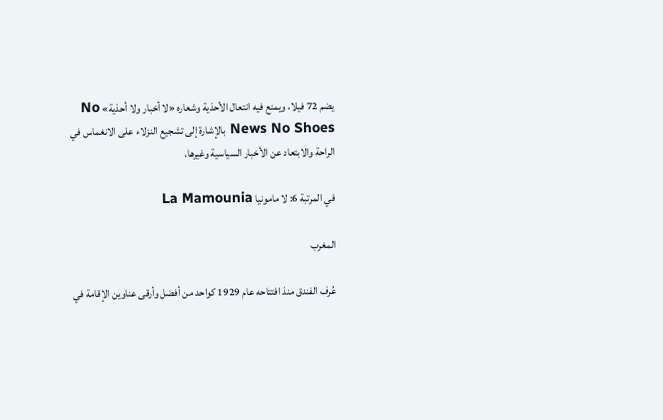يضم 72 فيلا، ويمنع فيه انتعال الأحذية وشعاره «لا أخبار ولا أحذية» No News No Shoes بالإشارة إلى تشجيع النزلاء على الانغماس في الراحة والابتعاد عن الأخبار السياسية وغيرها.

في المرتبة 6: لا مامونيا La Mamounia

المغرب

عُرف الفندق منذ افتتاحه عام 1929 كواحد من أفضل وأرقى عناوين الإقامة في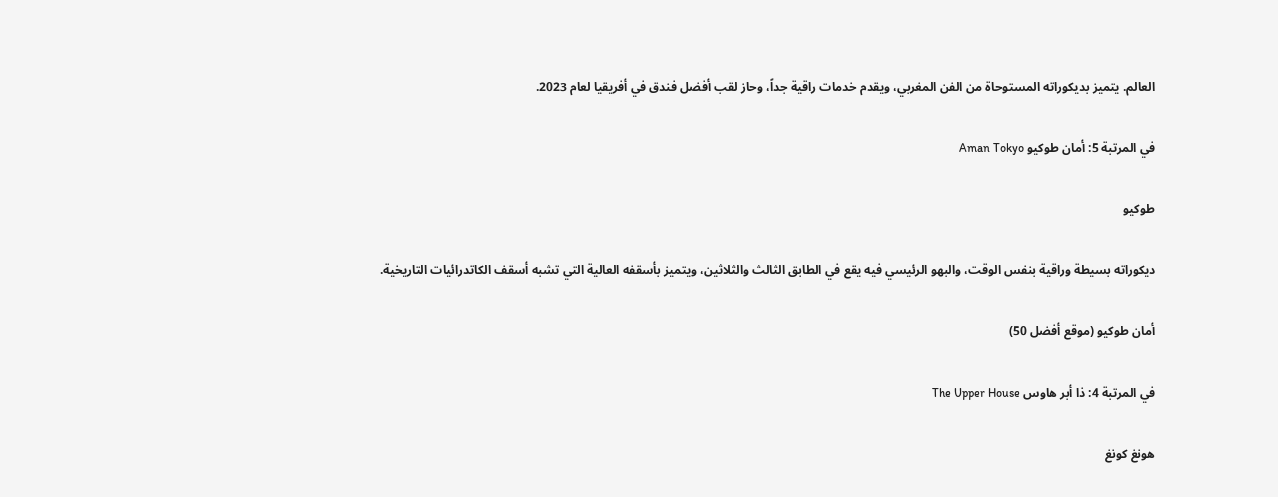العالم. يتميز بديكوراته المستوحاة من الفن المغربي، ويقدم خدمات راقية جداً، وحاز لقب أفضل فندق في أفريقيا لعام 2023.

في المرتبة 5: أمان طوكيو Aman Tokyo

طوكيو

ديكوراته بسيطة وراقية بنفس الوقت، والبهو الرئيسي فيه يقع في الطابق الثالث والثلاثين، ويتميز بأسقفه العالية التي تشبه أسقف الكاتدرائيات التاريخية.

أمان طوكيو (موقع أفضل 50)

في المرتبة 4: ذا أبر هاوس The Upper House

هونغ كونغ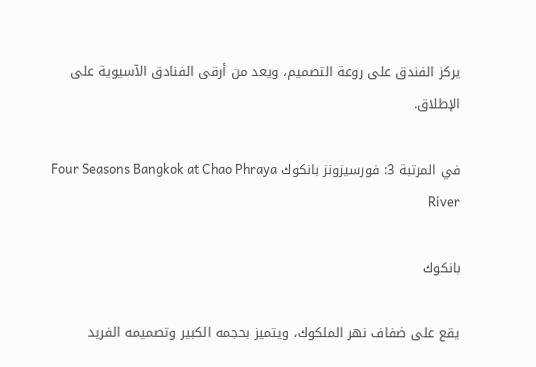يركز الفندق على روعة التصميم، ويعد من أرقى الفنادق الآسيوية على الإطلاق.

في المرتبة 3: فورسيزونز بانكوك Four Seasons Bangkok at Chao Phraya River

بانكوك

يقع على ضفاف نهر الملكوك، ويتميز بحجمه الكبير وتصميمه الفريد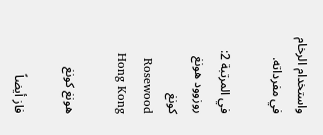واستخدام الرخام في مفرداته.

في المرتبة 2: روزوود هونغ كونغ Rosewood Hong Kong

هونغ كونغ

فاز أيضاً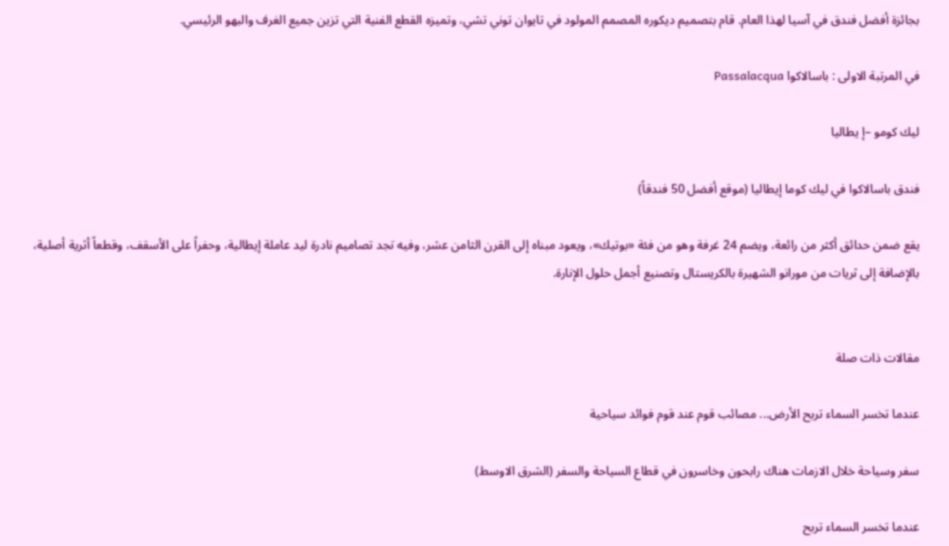بجائزة أفضل فندق في آسيا لهذا العام. قام بتصميم ديكوره المصمم المولود في تايوان توني تشي، وتميزه القطع الفنية التي تزين جميع الغرف والبهو الرئيسي.

في المرتبة الاولى : باسالاكوا Passalacqua

ليك كومو –إ يطاليا

فندق باسالاكوا في ليك كوما إيطاليا (موقع أفضل 50 فندقاً)

يقع ضمن حدائق أكثر من رائعة، ويضم 24 غرفة وهو من فئة «بوتيك»، ويعود مبناه إلى القرن الثامن عشر، وفيه تجد تصاميم نادرة ليد عاملة إيطالية، وحفراً على الأسقف، وقطعاً أثرية أصلية، بالإضافة إلى ثريات من مورانو الشهيرة بالكريستال وتصنيع أجمل حلول الإنارة.


مقالات ذات صلة

عندما تخسر السماء تربح الأرض... مصائب قوم عند قوم فوائد سياحية

سفر وسياحة خلال الازمات هناك رابحون وخاسرون في قطاع السياحة والسفر (الشرق الاوسط)

عندما تخسر السماء تربح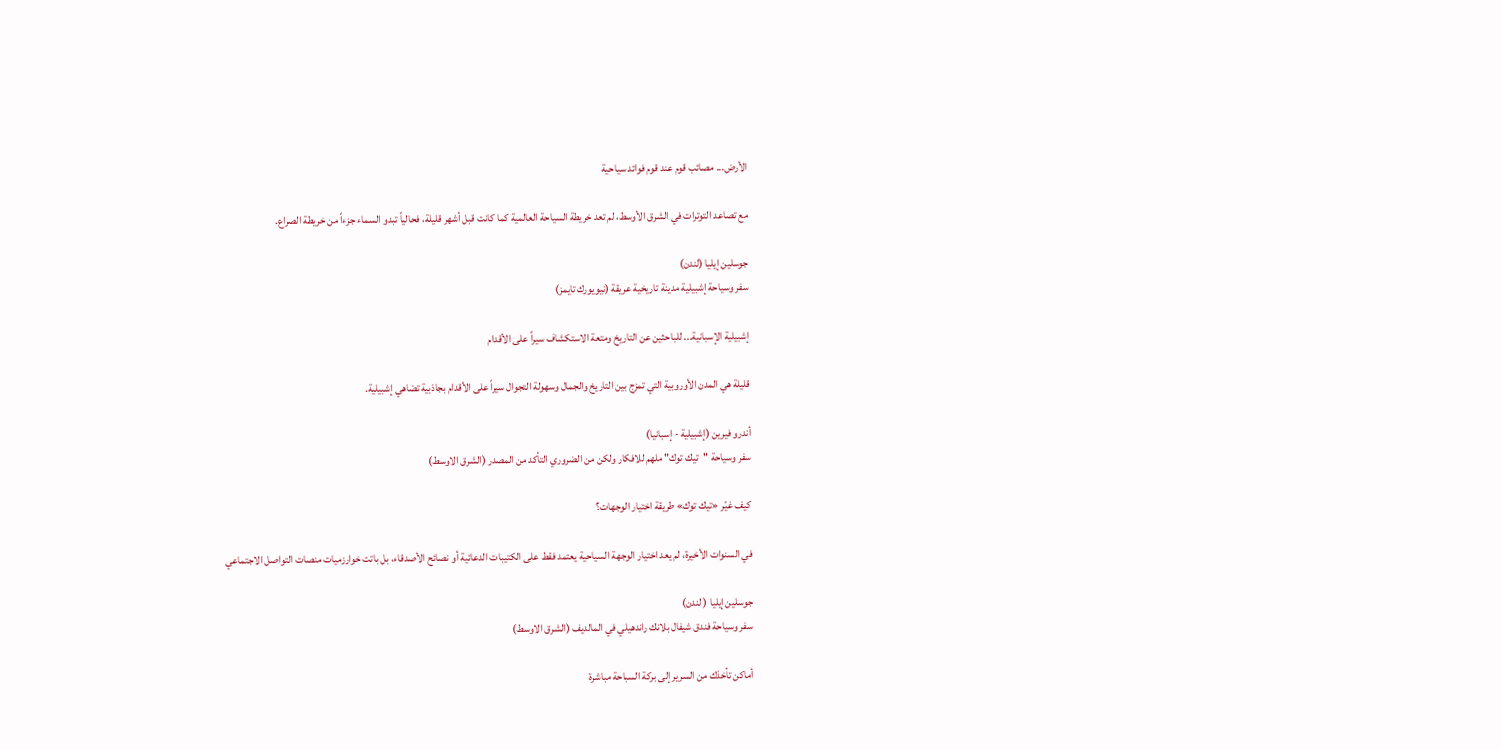الأرض... مصائب قوم عند قوم فوائد سياحية

مع تصاعد التوترات في الشرق الأوسط، لم تعد خريطة السياحة العالمية كما كانت قبل أشهر قليلة، فحالياً تبدو السماء جزءاً من خريطة الصراع.

جوسلين إيليا (لندن)
سفر وسياحة إشبيلية مدينة تاريخية عريقة (نيويورك تايمز)

إشبيلية الإسبانية... للباحثين عن التاريخ ومتعة الاستكشاف سيراً على الأقدام

قليلة هي المدن الأوروبية التي تمزج بين التاريخ والجمال وسهولة التجوال سيراً على الأقدام بجاذبية تضاهي إشبيلية.

أندرو فيرين (إشبيلية - إسبانيا)
سفر وسياحة "تيك توك" ملهم للافكار ولكن من الضروري التأكد من المصدر (الشرق الاوسط)

كيف غيّر «تيك توك» طريقة اختيار الوجهات؟

في السنوات الأخيرة، لم يعد اختيار الوجهة السياحية يعتمد فقط على الكتيبات الدعائية أو نصائح الأصدقاء، بل باتت خوارزميات منصات التواصل الاجتماعي

جوسلين إيليا ( لندن)
سفر وسياحة فندق شيفال بلانك راندهيلي في المالديف (الشرق الاوسط)

أماكن تأخذك من السرير إلى بركة السباحة مباشرة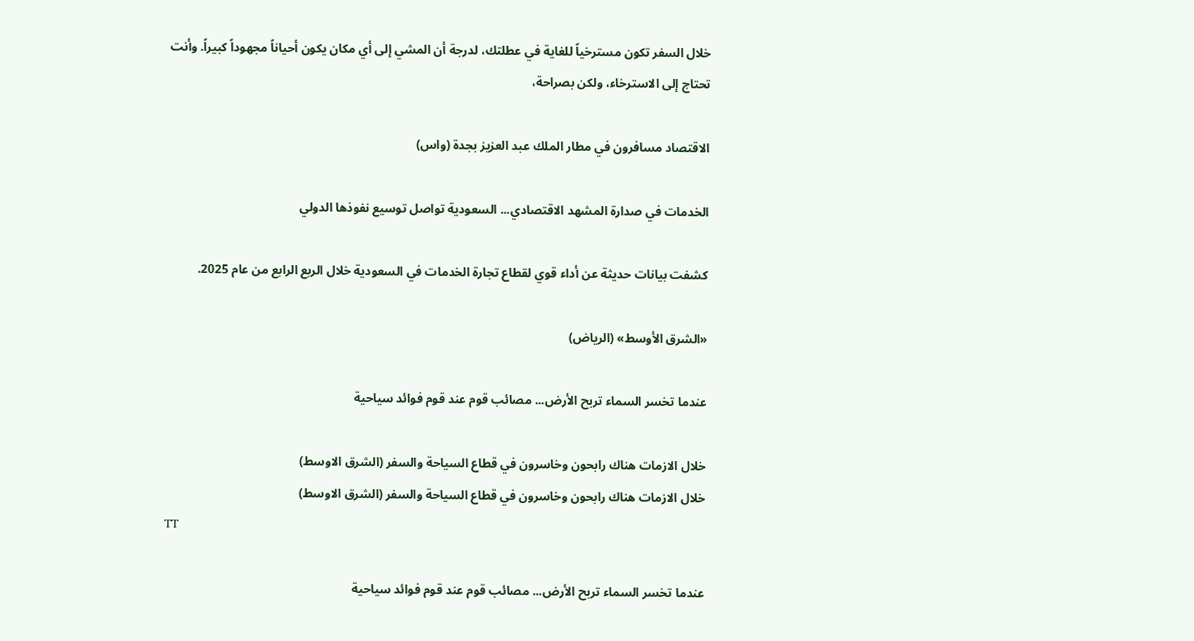خلال السفر تكون مسترخياً للغاية في عطلتك، لدرجة أن المشي إلى أي مكان يكون أحياناً مجهوداً كبيراً. وأنت تحتاج إلى الاسترخاء، ولكن بصراحة،

الاقتصاد مسافرون في مطار الملك عبد العزيز بجدة (واس)

الخدمات في صدارة المشهد الاقتصادي... السعودية تواصل توسيع نفوذها الدولي

كشفت بيانات حديثة عن أداء قوي لقطاع تجارة الخدمات في السعودية خلال الربع الرابع من عام 2025.

«الشرق الأوسط» (الرياض)

عندما تخسر السماء تربح الأرض... مصائب قوم عند قوم فوائد سياحية

خلال الازمات هناك رابحون وخاسرون في قطاع السياحة والسفر (الشرق الاوسط)
خلال الازمات هناك رابحون وخاسرون في قطاع السياحة والسفر (الشرق الاوسط)
TT

عندما تخسر السماء تربح الأرض... مصائب قوم عند قوم فوائد سياحية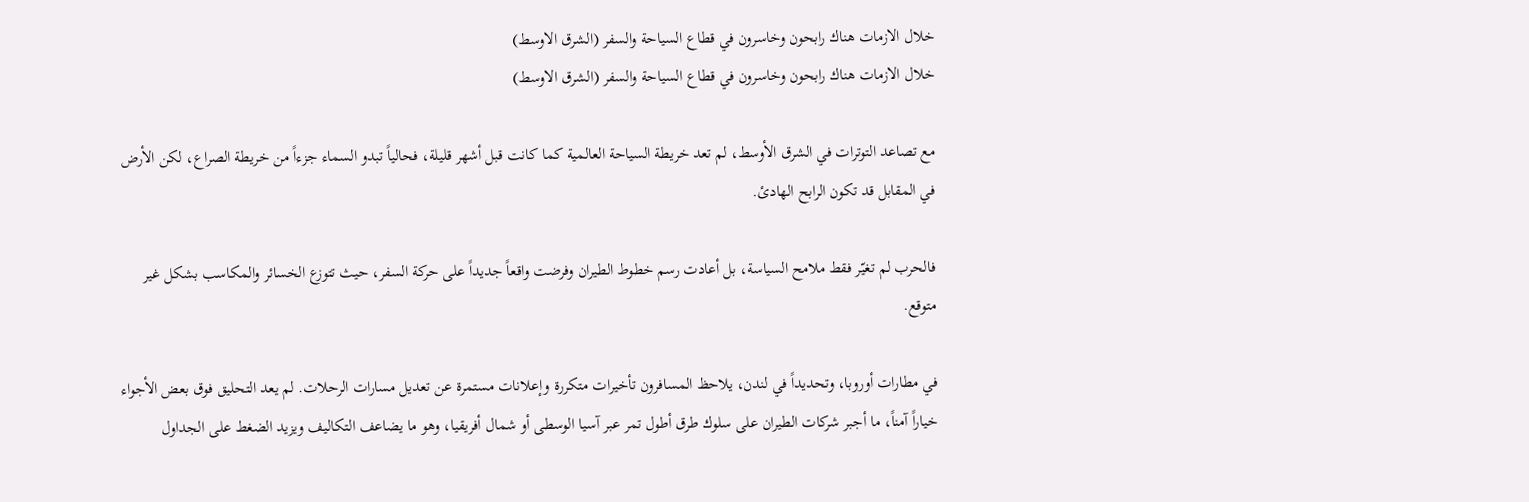خلال الازمات هناك رابحون وخاسرون في قطاع السياحة والسفر (الشرق الاوسط)
خلال الازمات هناك رابحون وخاسرون في قطاع السياحة والسفر (الشرق الاوسط)

مع تصاعد التوترات في الشرق الأوسط، لم تعد خريطة السياحة العالمية كما كانت قبل أشهر قليلة، فحالياً تبدو السماء جزءاً من خريطة الصراع، لكن الأرض في المقابل قد تكون الرابح الهادئ.

فالحرب لم تغيّر فقط ملامح السياسة، بل أعادت رسم خطوط الطيران وفرضت واقعاً جديداً على حركة السفر، حيث تتوزع الخسائر والمكاسب بشكل غير متوقع.

في مطارات أوروبا، وتحديداً في لندن، يلاحظ المسافرون تأخيرات متكررة وإعلانات مستمرة عن تعديل مسارات الرحلات. لم يعد التحليق فوق بعض الأجواء خياراً آمناً، ما أجبر شركات الطيران على سلوك طرق أطول تمر عبر آسيا الوسطى أو شمال أفريقيا، وهو ما يضاعف التكاليف ويزيد الضغط على الجداول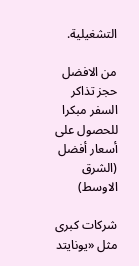التشغيلية.

من الافضل حجز تذاكر السفر مبكرا للحصول على أسعار أفضل (الشرق الاوسط)

شركات كبرى مثل «يونايتد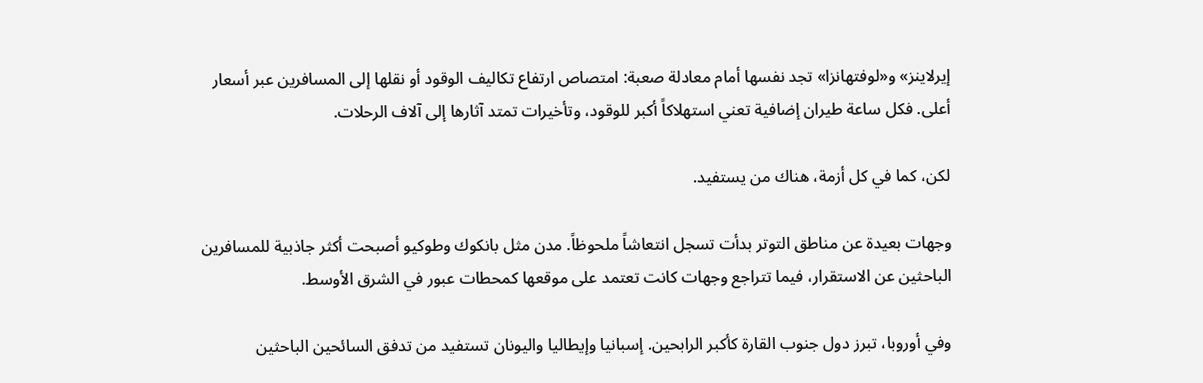إيرلاينز» و«لوفتهانزا» تجد نفسها أمام معادلة صعبة: امتصاص ارتفاع تكاليف الوقود أو نقلها إلى المسافرين عبر أسعار أعلى. فكل ساعة طيران إضافية تعني استهلاكاً أكبر للوقود، وتأخيرات تمتد آثارها إلى آلاف الرحلات.

لكن، كما في كل أزمة، هناك من يستفيد.

وجهات بعيدة عن مناطق التوتر بدأت تسجل انتعاشاً ملحوظاً. مدن مثل بانكوك وطوكيو أصبحت أكثر جاذبية للمسافرين الباحثين عن الاستقرار، فيما تتراجع وجهات كانت تعتمد على موقعها كمحطات عبور في الشرق الأوسط.

وفي أوروبا، تبرز دول جنوب القارة كأكبر الرابحين. إسبانيا وإيطاليا واليونان تستفيد من تدفق السائحين الباحثين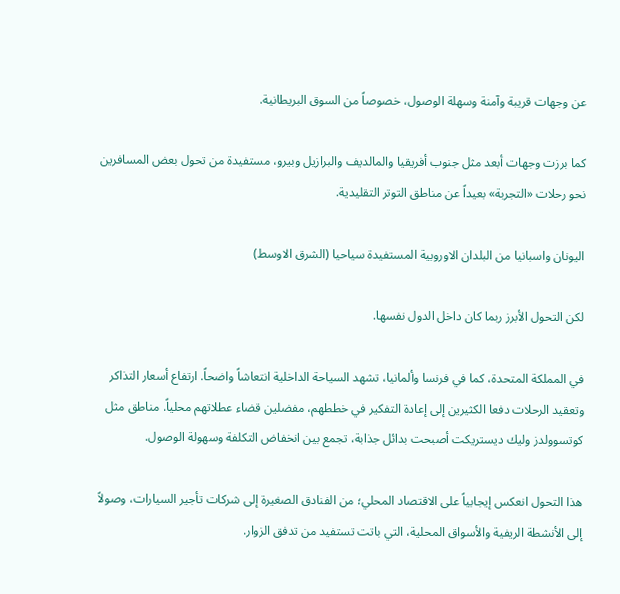عن وجهات قريبة وآمنة وسهلة الوصول، خصوصاً من السوق البريطانية.

كما برزت وجهات أبعد مثل جنوب أفريقيا والمالديف والبرازيل وبيرو، مستفيدة من تحول بعض المسافرين نحو رحلات «التجربة» بعيداً عن مناطق التوتر التقليدية.

اليونان واسبانيا من البلدان الاوروبية المستفيدة سياحيا (الشرق الاوسط)

لكن التحول الأبرز ربما كان داخل الدول نفسها.

في المملكة المتحدة، كما في فرنسا وألمانيا، تشهد السياحة الداخلية انتعاشاً واضحاً. ارتفاع أسعار التذاكر وتعقيد الرحلات دفعا الكثيرين إلى إعادة التفكير في خططهم، مفضلين قضاء عطلاتهم محلياً. مناطق مثل كوتسوولدز وليك ديستريكت أصبحت بدائل جذابة، تجمع بين انخفاض التكلفة وسهولة الوصول.

هذا التحول انعكس إيجابياً على الاقتصاد المحلي؛ من الفنادق الصغيرة إلى شركات تأجير السيارات، وصولاً إلى الأنشطة الريفية والأسواق المحلية، التي باتت تستفيد من تدفق الزوار.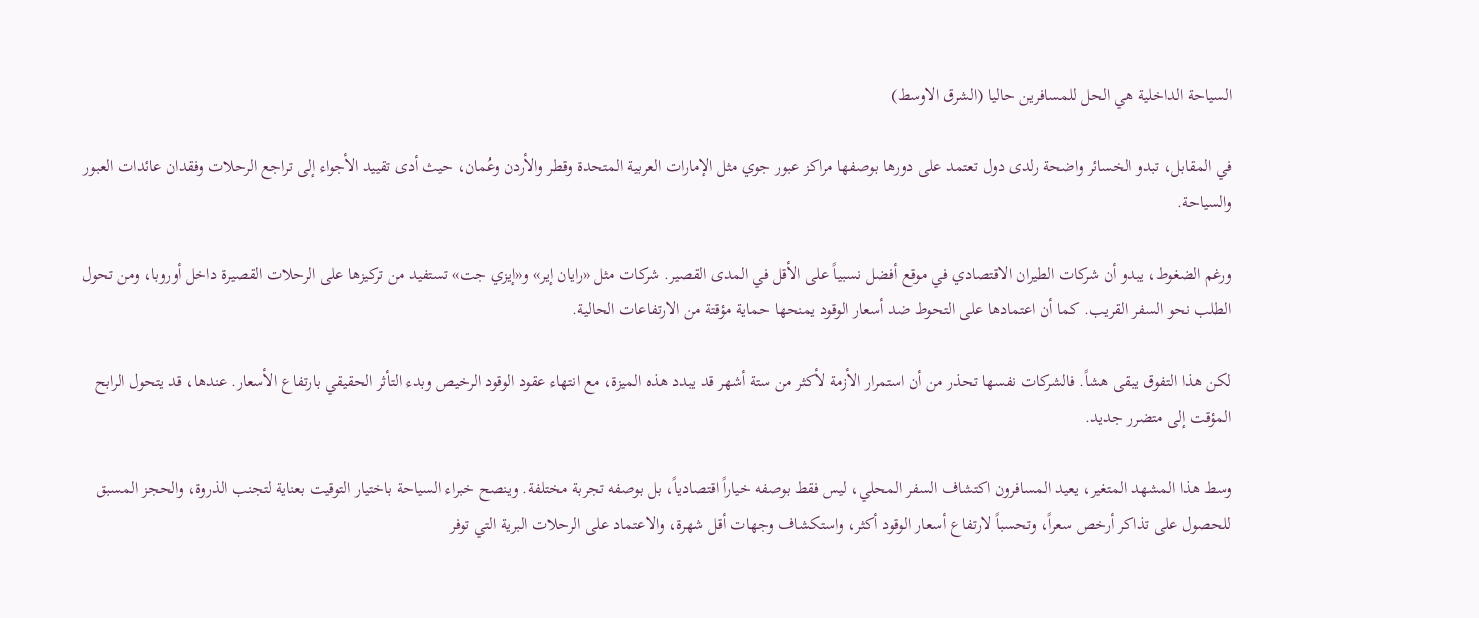السياحة الداخلية هي الحل للمسافرين حاليا (الشرق الاوسط)

في المقابل، تبدو الخسائر واضحة رلدى دول تعتمد على دورها بوصفها مراكز عبور جوي مثل الإمارات العربية المتحدة وقطر والأردن وعُمان، حيث أدى تقييد الأجواء إلى تراجع الرحلات وفقدان عائدات العبور والسياحة.

ورغم الضغوط، يبدو أن شركات الطيران الاقتصادي في موقع أفضل نسبياً على الأقل في المدى القصير. شركات مثل «رايان إير» و«إيزي جت» تستفيد من تركيزها على الرحلات القصيرة داخل أوروبا، ومن تحول الطلب نحو السفر القريب. كما أن اعتمادها على التحوط ضد أسعار الوقود يمنحها حماية مؤقتة من الارتفاعات الحالية.

لكن هذا التفوق يبقى هشاً. فالشركات نفسها تحذر من أن استمرار الأزمة لأكثر من ستة أشهر قد يبدد هذه الميزة، مع انتهاء عقود الوقود الرخيص وبدء التأثر الحقيقي بارتفاع الأسعار. عندها، قد يتحول الرابح المؤقت إلى متضرر جديد.

وسط هذا المشهد المتغير، يعيد المسافرون اكتشاف السفر المحلي، ليس فقط بوصفه خياراً اقتصادياً، بل بوصفه تجربة مختلفة. وينصح خبراء السياحة باختيار التوقيت بعناية لتجنب الذروة، والحجز المسبق للحصول على تذاكر أرخص سعراً، وتحسباً لارتفاع أسعار الوقود أكثر، واستكشاف وجهات أقل شهرة، والاعتماد على الرحلات البرية التي توفر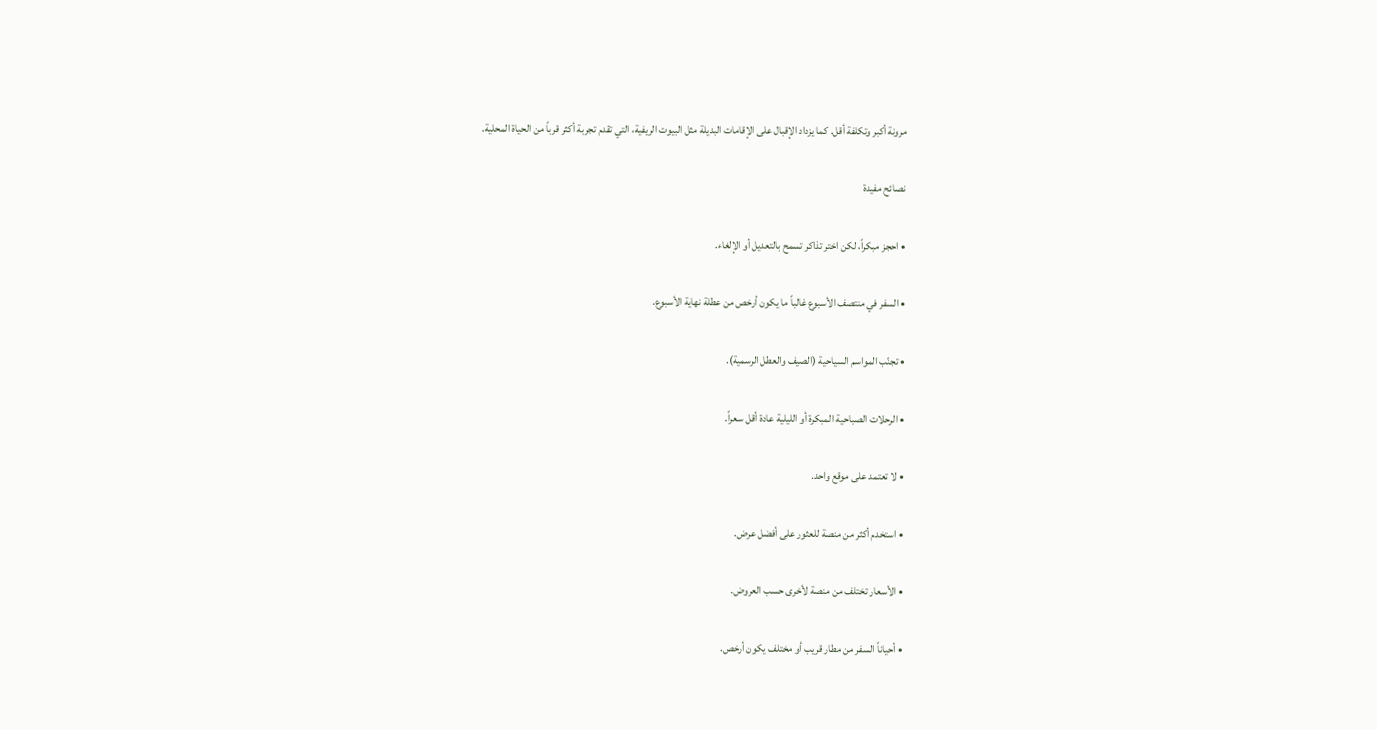مرونة أكبر وتكلفة أقل. كما يزداد الإقبال على الإقامات البديلة مثل البيوت الريفية، التي تقدم تجربة أكثر قرباً من الحياة المحلية.

نصائح مفيدة

• احجز مبكراً، لكن اختر تذاكر تسمح بالتعديل أو الإلغاء.

• السفر في منتصف الأسبوع غالباً ما يكون أرخص من عطلة نهاية الأسبوع.

• تجنّب المواسم السياحية (الصيف والعطل الرسمية).

• الرحلات الصباحية المبكرة أو الليلية عادة أقل سعراً.

• لا تعتمد على موقع واحد.

• استخدم أكثر من منصة للعثور على أفضل عرض.

• الأسعار تختلف من منصة لأخرى حسب العروض.

• أحياناً السفر من مطار قريب أو مختلف يكون أرخص.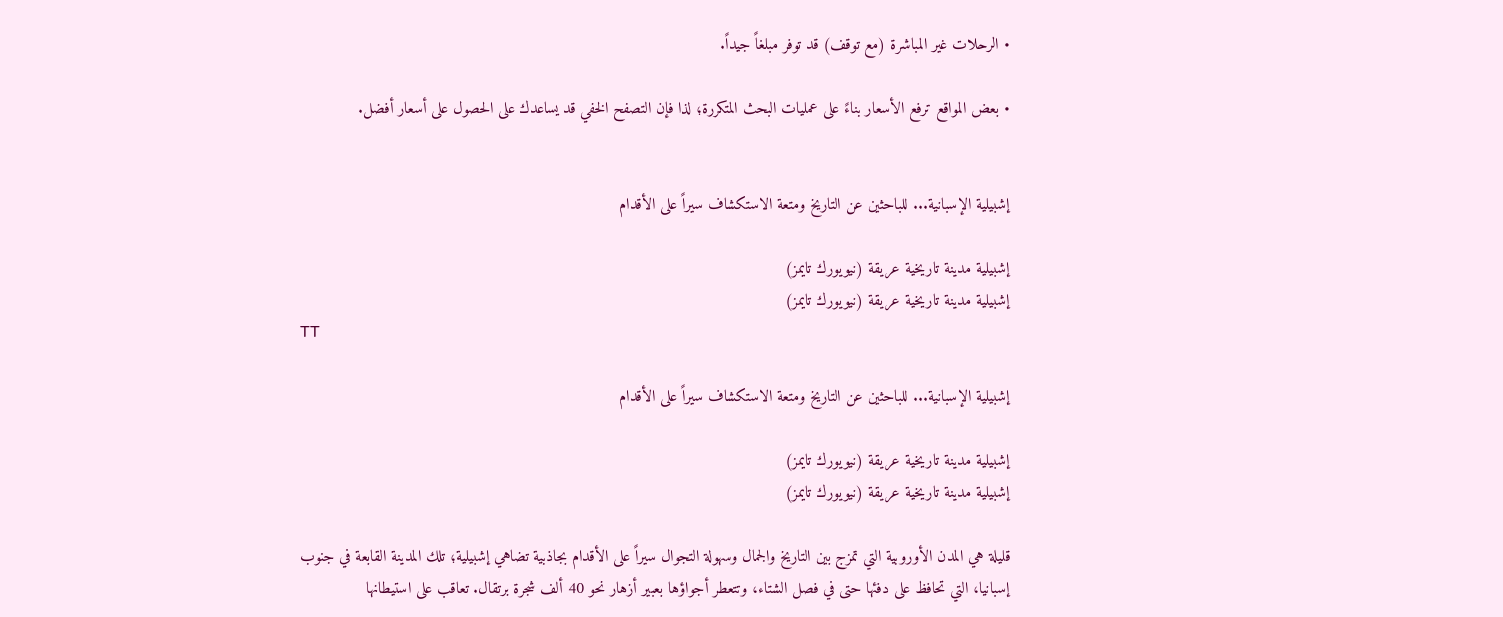• الرحلات غير المباشرة (مع توقف) قد توفر مبلغاً جيداً.

• بعض المواقع ترفع الأسعار بناءً على عمليات البحث المتكررة؛ لذا فإن التصفح الخفي قد يساعدك على الحصول على أسعار أفضل.


إشبيلية الإسبانية... للباحثين عن التاريخ ومتعة الاستكشاف سيراً على الأقدام

إشبيلية مدينة تاريخية عريقة (نيويورك تايمز)
إشبيلية مدينة تاريخية عريقة (نيويورك تايمز)
TT

إشبيلية الإسبانية... للباحثين عن التاريخ ومتعة الاستكشاف سيراً على الأقدام

إشبيلية مدينة تاريخية عريقة (نيويورك تايمز)
إشبيلية مدينة تاريخية عريقة (نيويورك تايمز)

قليلة هي المدن الأوروبية التي تمزج بين التاريخ والجمال وسهولة التجوال سيراً على الأقدام بجاذبية تضاهي إشبيلية؛ تلك المدينة القابعة في جنوب إسبانيا، التي تحافظ على دفئها حتى في فصل الشتاء، وتتعطر أجواؤها بعبير أزهار نحو 40 ألف شجرة برتقال. تعاقب على استيطانها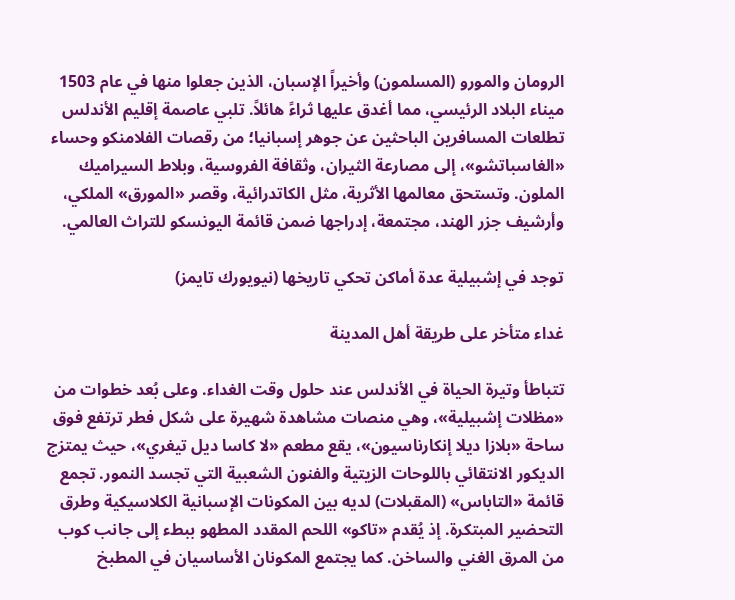الرومان والمورو (المسلمون) وأخيراً الإسبان، الذين جعلوا منها في عام 1503 ميناء البلاد الرئيسي، مما أغدق عليها ثراءً هائلاً. تلبي عاصمة إقليم الأندلس تطلعات المسافرين الباحثين عن جوهر إسبانيا؛ من رقصات الفلامنكو وحساء «الغاسباتشو»، إلى مصارعة الثيران، وثقافة الفروسية، وبلاط السيراميك الملون. وتستحق معالمها الأثرية، مثل الكاتدرائية، وقصر «المورق» الملكي، وأرشيف جزر الهند، مجتمعة، إدراجها ضمن قائمة اليونسكو للتراث العالمي.

توجد في إشبيلية عدة أماكن تحكي تاريخها (نيويورك تايمز)

غداء متأخر على طريقة أهل المدينة

تتباطأ وتيرة الحياة في الأندلس عند حلول وقت الغداء. وعلى بُعد خطوات من «مظلات إشبيلية»، وهي منصات مشاهدة شهيرة على شكل فطر ترتفع فوق ساحة «بلازا ديلا إنكارناسيون»، يقع مطعم «لا كاسا ديل تيغري»، حيث يمتزج الديكور الانتقائي باللوحات الزيتية والفنون الشعبية التي تجسد النمور. تجمع قائمة «التاباس» (المقبلات) لديه بين المكونات الإسبانية الكلاسيكية وطرق التحضير المبتكرة. إذ يُقدم «تاكو» اللحم المقدد المطهو ببطء إلى جانب كوب من المرق الغني والساخن. كما يجتمع المكونان الأساسيان في المطبخ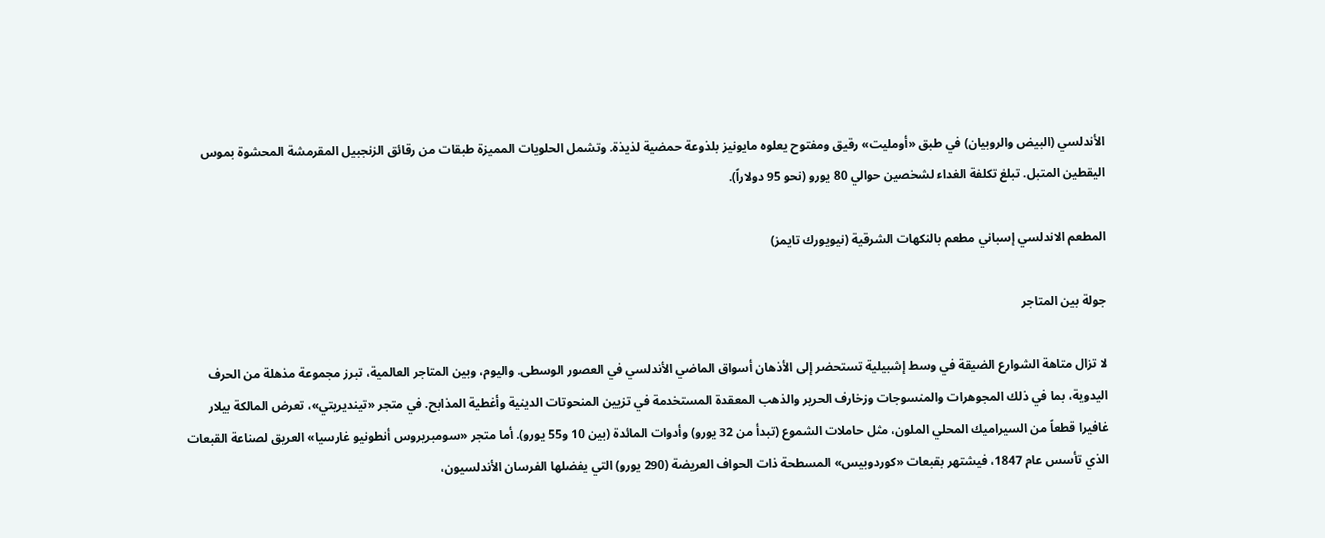الأندلسي (البيض والروبيان) في طبق «أومليت» رقيق ومفتوح يعلوه مايونيز بلذوعة حمضية لذيذة. وتشمل الحلويات المميزة طبقات من رقائق الزنجبيل المقرمشة المحشوة بموس اليقطين المتبل. تبلغ تكلفة الغداء لشخصين حوالي 80 يورو (نحو 95 دولاراً).

المطعم الاندلسي إسباني مطعم بالنكهات الشرقية (نيويورك تايمز)

جولة بين المتاجر

لا تزال متاهة الشوارع الضيقة في وسط إشبيلية تستحضر إلى الأذهان أسواق الماضي الأندلسي في العصور الوسطى. واليوم، وبين المتاجر العالمية، تبرز مجموعة مذهلة من الحرف اليدوية، بما في ذلك المجوهرات والمنسوجات وزخارف الحرير والذهب المعقدة المستخدمة في تزيين المنحوتات الدينية وأغطية المذابح. في متجر «تينديريتي»، تعرض المالكة بيلار غافيرا قطعاً من السيراميك المحلي الملون، مثل حاملات الشموع (تبدأ من 32 يورو) وأدوات المائدة (بين 10 و55 يورو). أما متجر «سومبريروس أنطونيو غارسيا» العريق لصناعة القبعات الذي تأسس عام 1847، فيشتهر بقبعات «كوردوبيس» المسطحة ذات الحواف العريضة (290 يورو) التي يفضلها الفرسان الأندلسيون،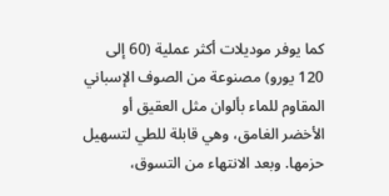كما يوفر موديلات أكثر عملية (60 إلى 120 يورو) مصنوعة من الصوف الإسباني المقاوم للماء بألوان مثل العقيق أو الأخضر الغامق، وهي قابلة للطي لتسهيل حزمها. وبعد الانتهاء من التسوق،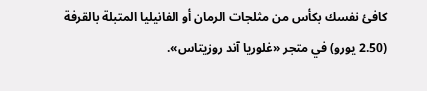كافئ نفسك بكأس من مثلجات الرمان أو الفانيليا المتبلة بالقرفة (2.50 يورو) في متجر «غلوريا آند روزيتاس».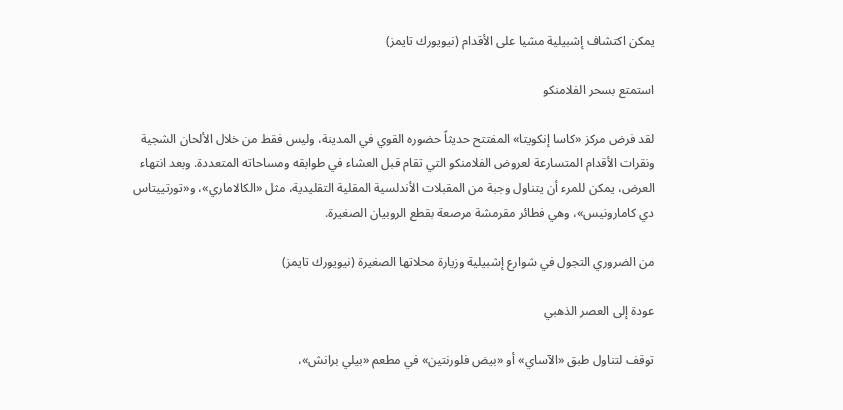يمكن اكتشاف إشبيلية مشيا على الأقدام (نيويورك تايمز)

استمتع بسحر الفلامنكو

لقد فرض مركز «كاسا إنكويتا» المفتتح حديثاً حضوره القوي في المدينة، وليس فقط من خلال الألحان الشجية ونقرات الأقدام المتسارعة لعروض الفلامنكو التي تقام قبل العشاء في طوابقه ومساحاته المتعددة. وبعد انتهاء العرض، يمكن للمرء أن يتناول وجبة من المقبلات الأندلسية المقلية التقليدية، مثل «الكالاماري»، و«تورتييتاس دي كامارونيس»، وهي فطائر مقرمشة مرصعة بقطع الروبيان الصغيرة.

من الضروري التجول في شوارع إشبيلية وزيارة محلاتها الصغيرة (نيويورك تايمز)

عودة إلى العصر الذهبي

توقف لتناول طبق «الآساي» أو «بيض فلورنتين» في مطعم «بيلي برانش»،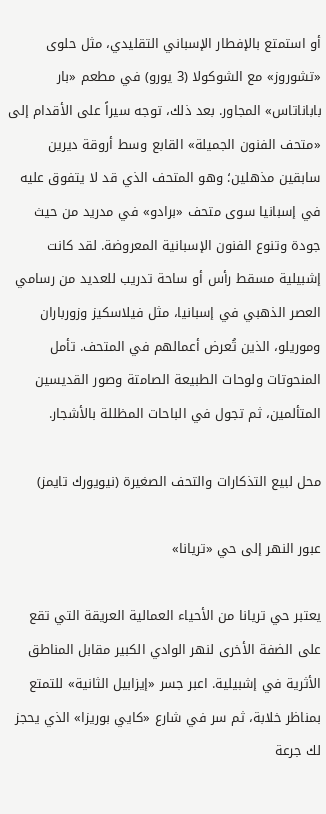أو استمتع بالإفطار الإسباني التقليدي، مثل حلوى «تشوروز» مع الشوكولا (3 يورو) في مطعم «بار باباناتاس» المجاور. بعد ذلك، توجه سيراً على الأقدام إلى «متحف الفنون الجميلة» القابع وسط أروقة ديرين سابقين مذهلين؛ وهو المتحف الذي قد لا يتفوق عليه في إسبانيا سوى متحف «برادو» في مدريد من حيث جودة وتنوع الفنون الإسبانية المعروضة. لقد كانت إشبيلية مسقط رأس أو ساحة تدريب للعديد من رسامي العصر الذهبي في إسبانيا، مثل فيلاسكيز وزورباران وموريلو، الذين تُعرض أعمالهم في المتحف. تأمل المنحوتات ولوحات الطبيعة الصامتة وصور القديسين المتألمين، ثم تجول في الباحات المظللة بالأشجار.

محل لبيع التذكارات والتحف الصغيرة (نيويورك تايمز)

عبور النهر إلى حي «تريانا»

يعتبر حي تريانا من الأحياء العمالية العريقة التي تقع على الضفة الأخرى لنهر الوادي الكبير مقابل المناطق الأثرية في إشبيلية. اعبر جسر «إيزابيل الثانية» للتمتع بمناظر خلابة، ثم سر في شارع «كايي بوريزا» الذي يحجز لك جرعة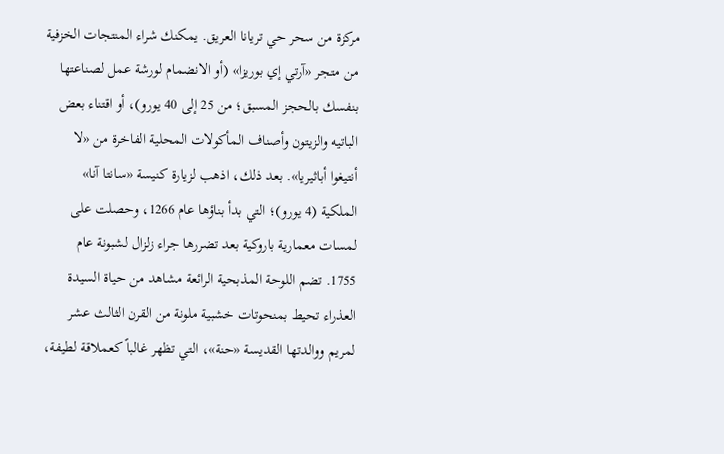مركزة من سحر حي تريانا العريق. يمكنك شراء المنتجات الخزفية من متجر «آرتي إي بوريزا» (أو الانضمام لورشة عمل لصناعتها بنفسك بالحجز المسبق؛ من 25 إلى 40 يورو)، أو اقتناء بعض الباتيه والزيتون وأصناف المأكولات المحلية الفاخرة من «لا أنتيغوا أباثيريا». بعد ذلك، اذهب لزيارة كنيسة «سانتا آنا» الملكية (4 يورو)؛ التي بدأ بناؤها عام 1266، وحصلت على لمسات معمارية باروكية بعد تضررها جراء زلزال لشبونة عام 1755. تضم اللوحة المذبحية الرائعة مشاهد من حياة السيدة العذراء تحيط بمنحوتات خشبية ملونة من القرن الثالث عشر لمريم ووالدتها القديسة «حنة»، التي تظهر غالباً كعملاقة لطيفة،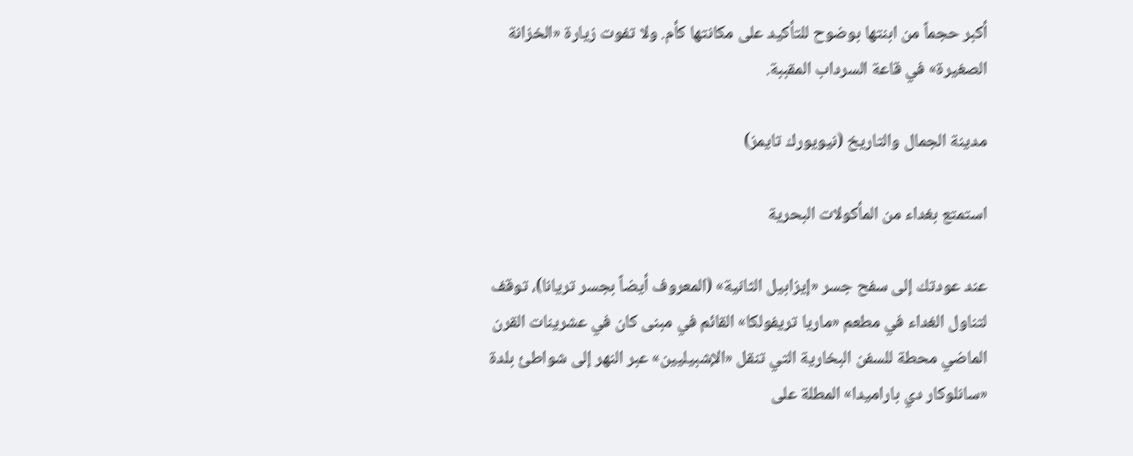أكبر حجماً من ابنتها بوضوح للتأكيد على مكانتها كأم. ولا تفوت زيارة «الخزانة الصغيرة» في قاعة السرداب المقببة.

مدينة الجمال والتاريخ (نيويورك تايمز)

استمتع بغداء من المأكولات البحرية

عند عودتك إلى سفح جسر «إيزابيل الثانية» (المعروف أيضاً بجسر تريانا)، توقف لتناول الغداء في مطعم «ماريا تريفولكا» القائم في مبنى كان في عشرينات القرن الماضي محطة للسفن البخارية التي تنقل «الإشبيليين» عبر النهر إلى شواطئ بلدة «سانلوكار دي باراميدا» المطلة على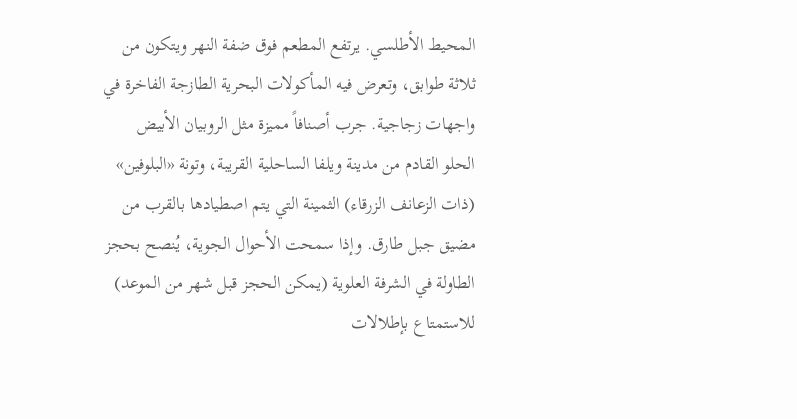المحيط الأطلسي. يرتفع المطعم فوق ضفة النهر ويتكون من ثلاثة طوابق، وتعرض فيه المأكولات البحرية الطازجة الفاخرة في واجهات زجاجية. جرب أصنافاً مميزة مثل الروبيان الأبيض الحلو القادم من مدينة ويلفا الساحلية القريبة، وتونة «البلوفين» (ذات الزعانف الزرقاء) الثمينة التي يتم اصطيادها بالقرب من مضيق جبل طارق. وإذا سمحت الأحوال الجوية، يُنصح بحجز الطاولة في الشرفة العلوية (يمكن الحجز قبل شهر من الموعد) للاستمتاع بإطلالات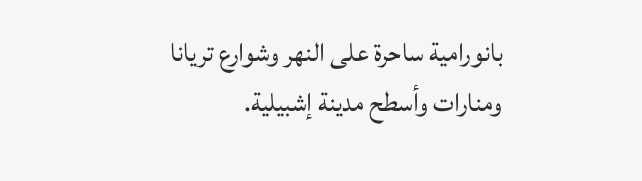بانورامية ساحرة على النهر وشوارع تريانا ومنارات وأسطح مدينة إشبيلية.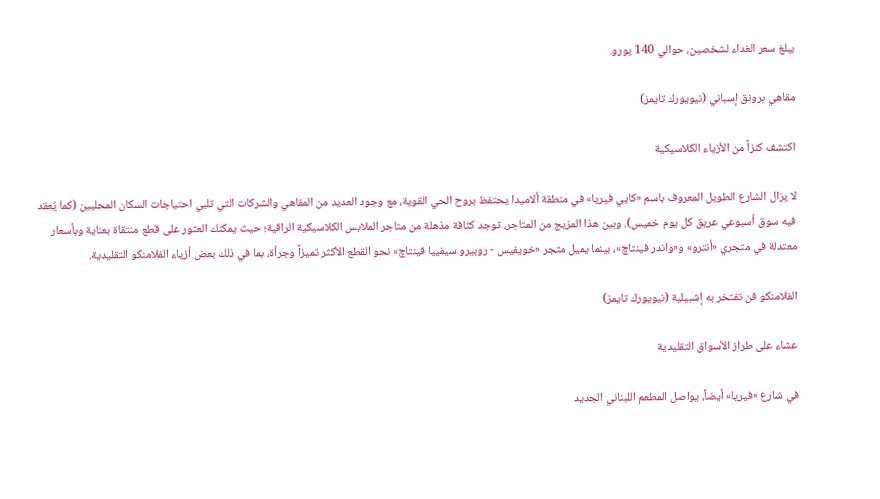يبلغ سعر الغداء لشخصين، حوالي 140 يورو.

مقاهي برونق إسباني (نيويورك تايمز)

اكتشف كنزاً من الأزياء الكلاسيكية

لا يزال الشارع الطويل المعروف باسم «كايي فيريا» في منطقة ألاميدا يحتفظ بروح الحي القوية، مع وجود العديد من المقاهي والشركات التي تلبي احتياجات السكان المحليين (كما يُعقد فيه سوق أسبوعي عريق كل يوم خميس). وبين هذا المزيج من المتاجر، توجد كثافة مذهلة من متاجر الملابس الكلاسيكية الراقية؛ حيث يمكنك العثور على قطع منتقاة بعناية وبأسعار معتدلة في متجري «أنترو» و«واندر فينتاچ»، بينما يميل متجر «خويفيس - روبيرو سيفييا فينتاچ» نحو القطع الأكثر تميزاً وجرأة، بما في ذلك بعض أزياء الفلامنكو التقليدية.

الفلامنكو فن تفتخر به إشبيلية (نيويورك تايمز)

عشاء على طراز الأسواق التقليدية

في شارع «فيريا» أيضاً، يواصل المطعم اللبناني الجديد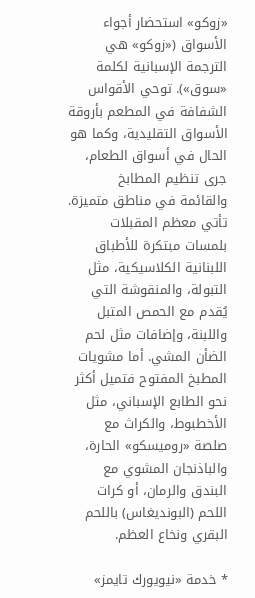«زوكو» استحضار أجواء الأسواق («زوكو» هي الترجمة الإسبانية لكلمة «سوق»). توحي الأقواس الشفافة في المطعم بأروقة الأسواق التقليدية، وكما هو الحال في أسواق الطعام، جرى تنظيم المطابخ والقائمة في مناطق متميزة. تأتي معظم المقبلات بلمسات مبتكرة للأطباق اللبنانية الكلاسيكية، مثل التبولة، والمنقوشة التي يُقدم مع الحمص المتبل واللبنة، وإضافات مثل لحم الضأن المشي. أما مشويات المطبخ المفتوح فتميل أكثر نحو الطابع الإسباني، مثل الأخطبوط، والكراث مع صلصة «روميسكو» الحارة، والباذنجان المشوي مع البندق والرمان، أو كرات اللحم (البونديغاس) باللحم البقري ونخاع العظم.

* خدمة «نيويورك تايمز»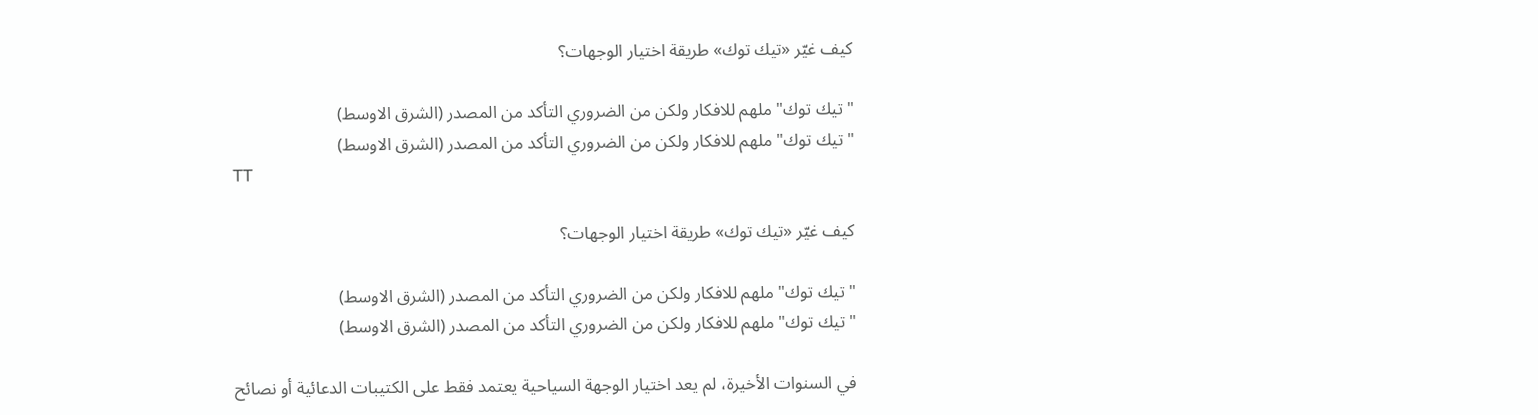كيف غيّر «تيك توك» طريقة اختيار الوجهات؟

"تيك توك" ملهم للافكار ولكن من الضروري التأكد من المصدر (الشرق الاوسط)
"تيك توك" ملهم للافكار ولكن من الضروري التأكد من المصدر (الشرق الاوسط)
TT

كيف غيّر «تيك توك» طريقة اختيار الوجهات؟

"تيك توك" ملهم للافكار ولكن من الضروري التأكد من المصدر (الشرق الاوسط)
"تيك توك" ملهم للافكار ولكن من الضروري التأكد من المصدر (الشرق الاوسط)

في السنوات الأخيرة، لم يعد اختيار الوجهة السياحية يعتمد فقط على الكتيبات الدعائية أو نصائح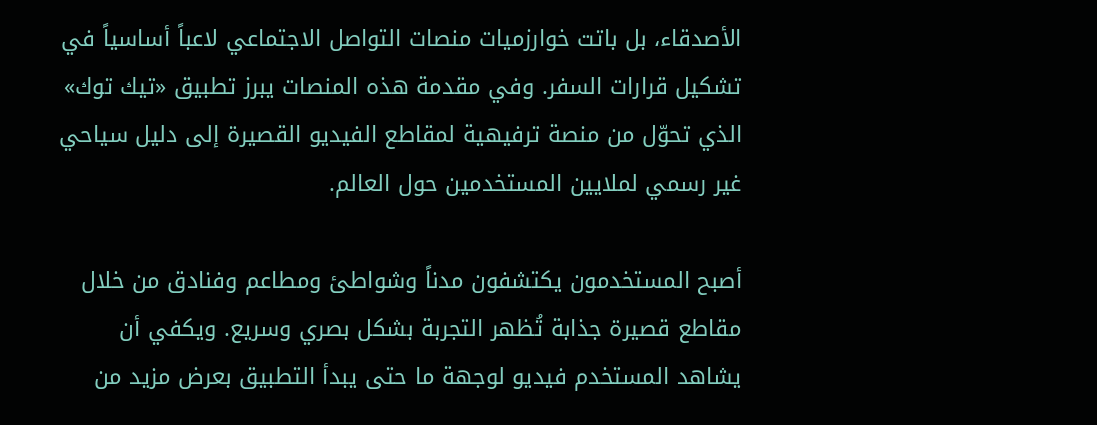الأصدقاء، بل باتت خوارزميات منصات التواصل الاجتماعي لاعباً أساسياً في تشكيل قرارات السفر. وفي مقدمة هذه المنصات يبرز تطبيق «تيك توك» الذي تحوّل من منصة ترفيهية لمقاطع الفيديو القصيرة إلى دليل سياحي غير رسمي لملايين المستخدمين حول العالم.

أصبح المستخدمون يكتشفون مدناً وشواطئ ومطاعم وفنادق من خلال مقاطع قصيرة جذابة تُظهر التجربة بشكل بصري وسريع. ويكفي أن يشاهد المستخدم فيديو لوجهة ما حتى يبدأ التطبيق بعرض مزيد من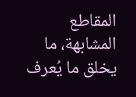المقاطع المشابهة، ما يخلق ما يُعرف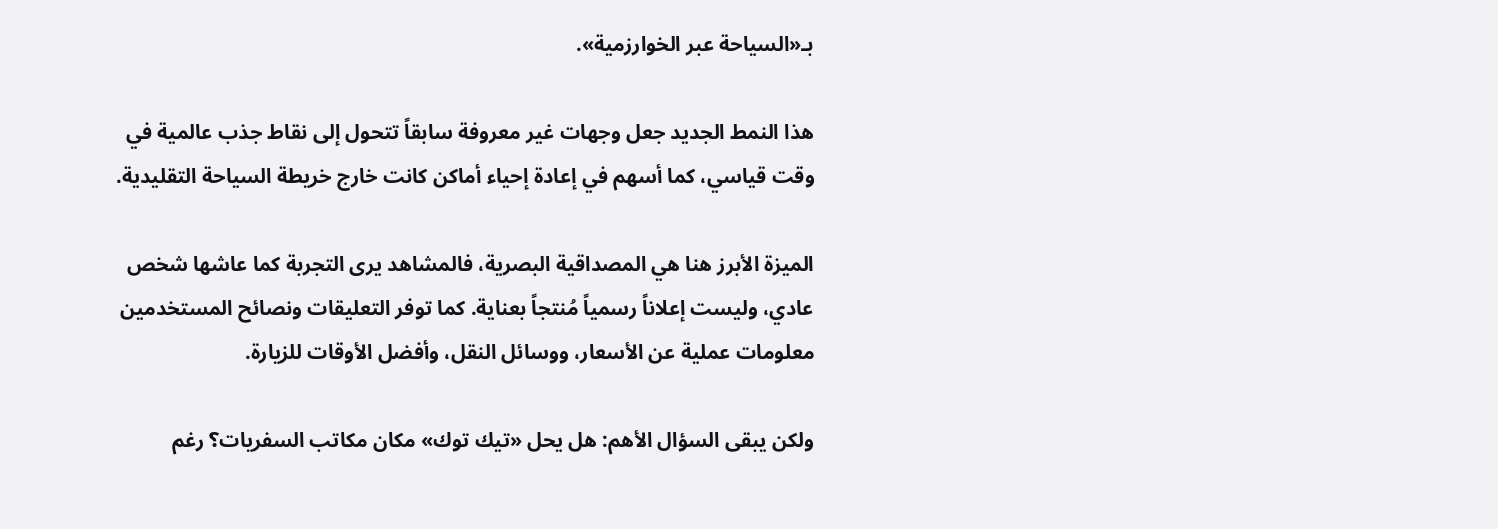بـ«السياحة عبر الخوارزمية».

هذا النمط الجديد جعل وجهات غير معروفة سابقاً تتحول إلى نقاط جذب عالمية في وقت قياسي، كما أسهم في إعادة إحياء أماكن كانت خارج خريطة السياحة التقليدية.

الميزة الأبرز هنا هي المصداقية البصرية، فالمشاهد يرى التجربة كما عاشها شخص عادي، وليست إعلاناً رسمياً مُنتجاً بعناية. كما توفر التعليقات ونصائح المستخدمين معلومات عملية عن الأسعار، ووسائل النقل، وأفضل الأوقات للزيارة.

ولكن يبقى السؤال الأهم: هل يحل «تيك توك» مكان مكاتب السفريات؟ رغم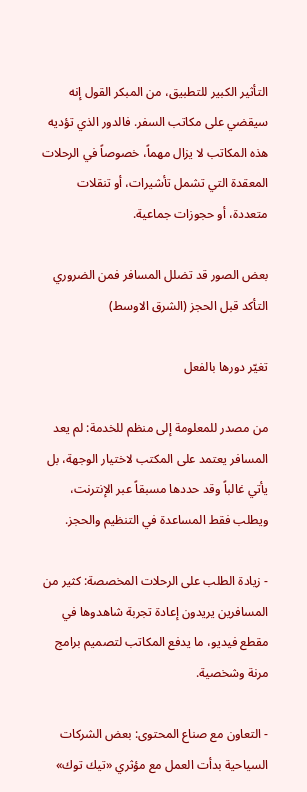التأثير الكبير للتطبيق، من المبكر القول إنه سيقضي على مكاتب السفر. فالدور الذي تؤديه هذه المكاتب لا يزال مهماً، خصوصاً في الرحلات المعقدة التي تشمل تأشيرات، أو تنقلات متعددة، أو حجوزات جماعية.

بعض الصور قد تضلل المسافر فمن الضروري التأكد قبل الحجز (الشرق الاوسط)

تغيّر دورها بالفعل

من مصدر للمعلومة إلى منظم للخدمة: لم يعد المسافر يعتمد على المكتب لاختيار الوجهة، بل يأتي غالباً وقد حددها مسبقاً عبر الإنترنت، ويطلب فقط المساعدة في التنظيم والحجز.

- زيادة الطلب على الرحلات المخصصة: كثير من المسافرين يريدون إعادة تجربة شاهدوها في مقطع فيديو، ما يدفع المكاتب لتصميم برامج مرنة وشخصية.

- التعاون مع صناع المحتوى: بعض الشركات السياحية بدأت العمل مع مؤثري «تيك توك»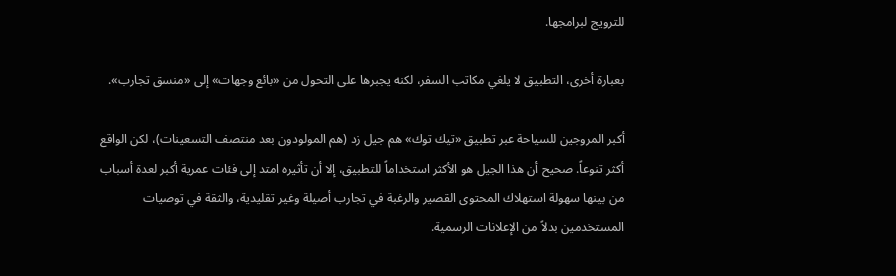للترويج لبرامجها.

بعبارة أخرى، التطبيق لا يلغي مكاتب السفر، لكنه يجبرها على التحول من «بائع وجهات» إلى «منسق تجارب».

أكبر المروجين للسياحة عبر تطبيق «تيك توك» هم جيل زد (هم المولودون بعد منتصف التسعينات)، لكن الواقع أكثر تنوعاً. صحيح أن هذا الجيل هو الأكثر استخداماً للتطبيق، إلا أن تأثيره امتد إلى فئات عمرية أكبر لعدة أسباب من بينها سهولة استهلاك المحتوى القصير والرغبة في تجارب أصيلة وغير تقليدية، والثقة في توصيات المستخدمين بدلاً من الإعلانات الرسمية.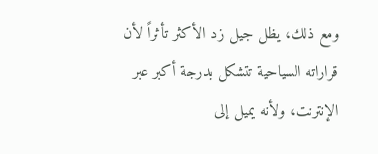ومع ذلك، يظل جيل زد الأكثر تأثراً لأن قراراته السياحية تتشكل بدرجة أكبر عبر الإنترنت، ولأنه يميل إلى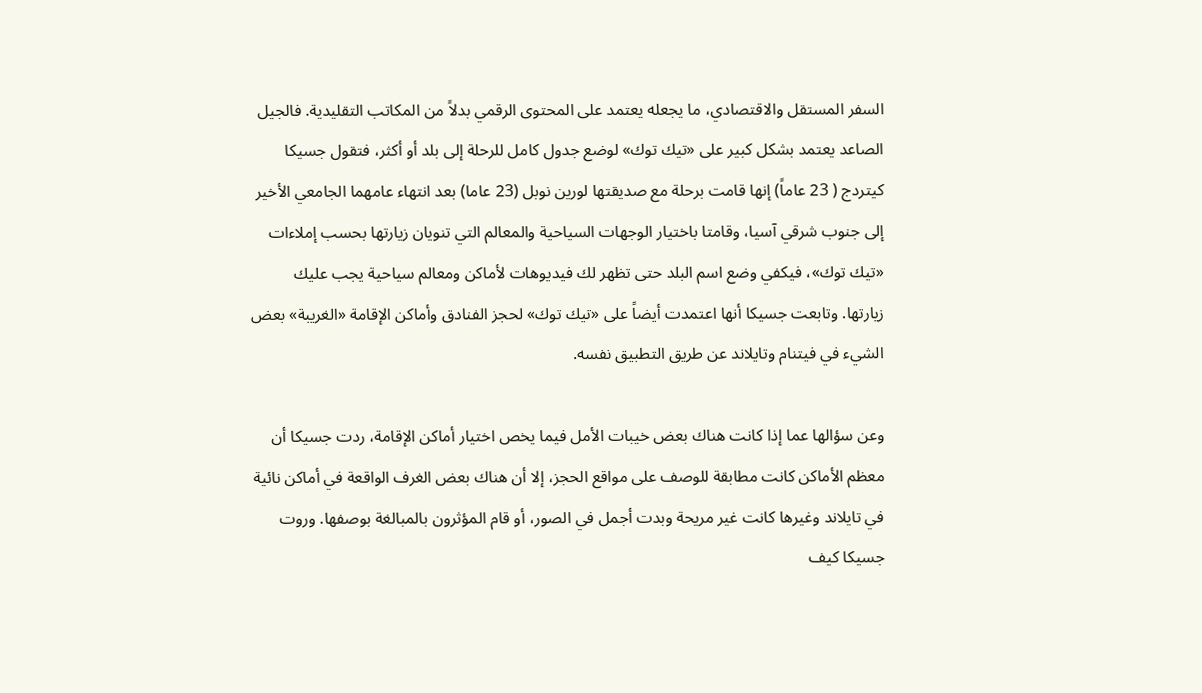السفر المستقل والاقتصادي، ما يجعله يعتمد على المحتوى الرقمي بدلاً من المكاتب التقليدية. فالجيل الصاعد يعتمد بشكل كبير على «تيك توك» لوضع جدول كامل للرحلة إلى بلد أو أكثر، فتقول جسيكا كيتردج ( 23 عاماً) إنها قامت برحلة مع صديقتها لورين نوبل (23 عاما) بعد انتهاء عامهما الجامعي الأخير إلى جنوب شرقي آسيا، وقامتا باختيار الوجهات السياحية والمعالم التي تنويان زيارتها بحسب إملاءات «تيك توك»، فيكفي وضع اسم البلد حتى تظهر لك فيديوهات لأماكن ومعالم سياحية يجب عليك زيارتها. وتابعت جسيكا أنها اعتمدت أيضاً على «تيك توك» لحجز الفنادق وأماكن الإقامة «الغريبة» بعض الشيء في فيتنام وتايلاند عن طريق التطبيق نفسه.

وعن سؤالها عما إذا كانت هناك بعض خيبات الأمل فيما يخص اختيار أماكن الإقامة، ردت جسيكا أن معظم الأماكن كانت مطابقة للوصف على مواقع الحجز، إلا أن هناك بعض الغرف الواقعة في أماكن نائية في تايلاند وغيرها كانت غير مريحة وبدت أجمل في الصور، أو قام المؤثرون بالمبالغة بوصفها. وروت جسيكا كيف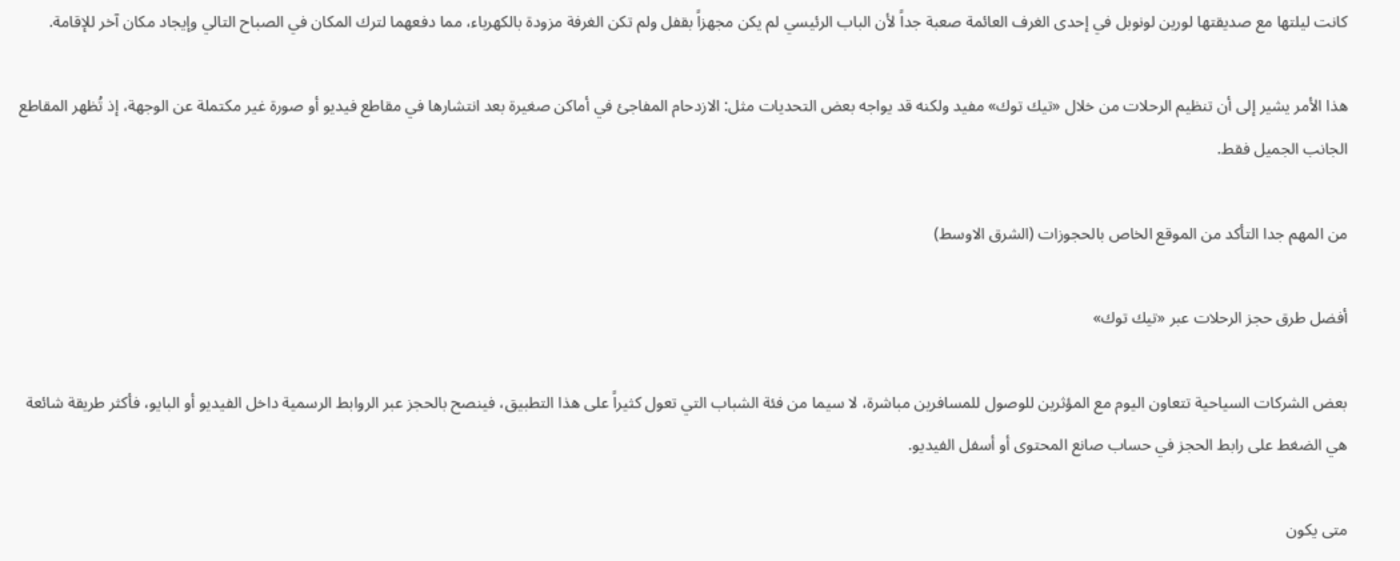كانت ليلتها مع صديقتها لورين لونوبل في إحدى الغرف العائمة صعبة جداً لأن الباب الرئيسي لم يكن مجهزاً بقفل ولم تكن الغرفة مزودة بالكهرباء، مما دفعهما لترك المكان في الصباح التالي وإيجاد مكان آخر للإقامة.

هذا الأمر يشير إلى أن تنظيم الرحلات من خلال «تيك توك» مفيد ولكنه قد يواجه بعض التحديات مثل: الازدحام المفاجئ في أماكن صغيرة بعد انتشارها في مقاطع فيديو أو صورة غير مكتملة عن الوجهة، إذ تُظهر المقاطع الجانب الجميل فقط.

من المهم جدا التأكد من الموقع الخاص بالحجوزات (الشرق الاوسط)

أفضل طرق حجز الرحلات عبر «تيك توك»

بعض الشركات السياحية تتعاون اليوم مع المؤثرين للوصول للمسافرين مباشرة، لا سيما من فئة الشباب التي تعول كثيراً على هذا التطبيق، فينصح بالحجز عبر الروابط الرسمية داخل الفيديو أو البايو، فأكثر طريقة شائعة هي الضغط على رابط الحجز في حساب صانع المحتوى أو أسفل الفيديو.

متى يكون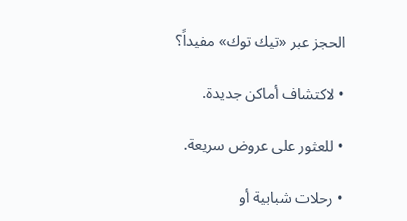الحجز عبر «تيك توك» مفيداً؟

• لاكتشاف أماكن جديدة.

• للعثور على عروض سريعة.

• رحلات شبابية أو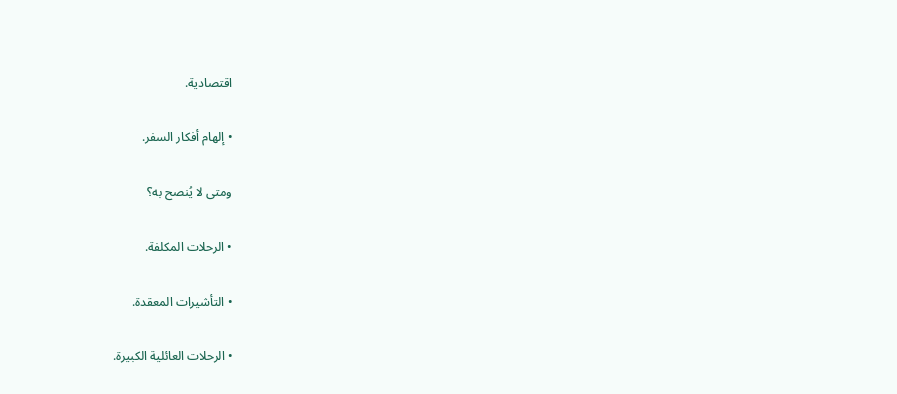اقتصادية.

• إلهام أفكار السفر.

ومتى لا يُنصح به؟

• الرحلات المكلفة.

• التأشيرات المعقدة.

• الرحلات العائلية الكبيرة.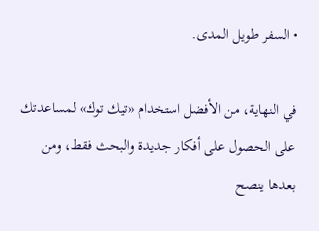• السفر طويل المدى.

في النهاية، من الأفضل استخدام «تيك توك» لمساعدتك على الحصول على أفكار جديدة والبحث فقط، ومن بعدها ينصح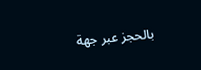بالحجز عبر جهة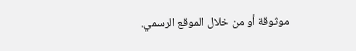موثوقة أو من خلال الموقع الرسمي.